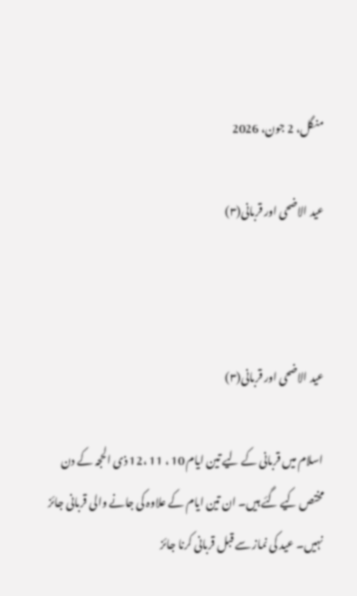منگل، 2 جون، 2026

عید الاضحی اور قربانی(۳)



عید الاضحی اور قربانی(۳)

اسلام میں قربانی کے لیے تین ایام 10 ، 11 ،12 ذی الحجہ کے دن مختص کیے گئے ہیں۔ ان تین ایام کے علاوہ کی جانے والی قربانی جائز نہیں۔ عید کی نماز سے قبل قربانی کرنا جائز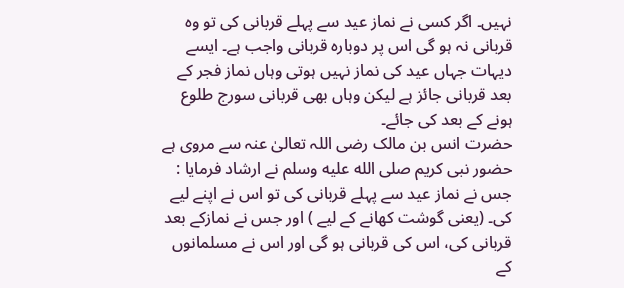نہیں۔ اگر کسی نے نماز عید سے پہلے قربانی کی تو وہ قربانی نہ ہو گی اس پر دوبارہ قربانی واجب ہے۔ ایسے دیہات جہاں عید کی نماز نہیں ہوتی وہاں نماز فجر کے بعد قربانی جائز ہے لیکن وہاں بھی قربانی سورج طلوع ہونے کے بعد کی جائے۔
حضرت انس بن مالک رضی اللہ تعالیٰ عنہ سے مروی ہے حضور نبی کریم صلى الله عليه وسلم نے ارشاد فرمایا : جس نے نماز عید سے پہلے قربانی کی تو اس نے اپنے لیے کی۔ (یعنی گوشت کھانے کے لیے ) اور جس نے نمازکے بعد قربانی کی، اس کی قربانی ہو گی اور اس نے مسلمانوں کے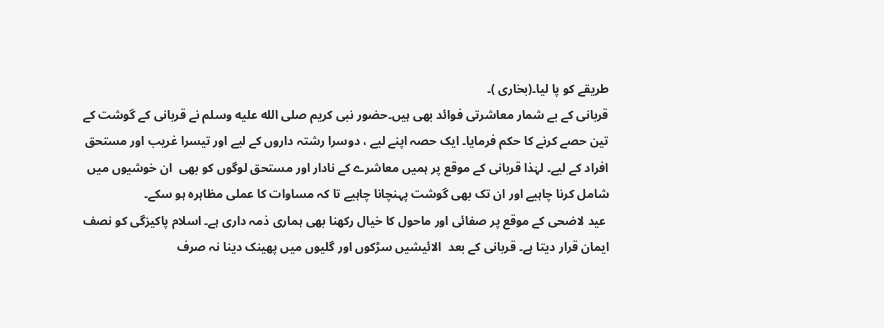طریقے کو پا لیا۔(بخاری )۔
قربانی کے بے شمار معاشرتی فوائد بھی ہیں۔حضور نبی کریم صلى الله عليه وسلم نے قربانی کے گوشت کے تین حصے کرنے کا حکم فرمایا۔ ایک حصہ اپنے لیے ، دوسرا رشتہ داروں کے لیے اور تیسرا غریب اور مستحق افراد کے لیے۔ لہٰذا قربانی کے موقع پر ہمیں معاشرے کے نادار اور مستحق لوگوں کو بھی  ان خوشیوں میں شامل کرنا چاہیے اور ان تک بھی گوشت پہنچانا چاہیے تا کہ مساوات کا عملی مظاہرہ ہو سکے۔
 عید لاضحی کے موقع پر صفائی اور ماحول کا خیال رکھنا بھی ہماری ذمہ داری ہے۔ اسلام پاکیزگی کو نصف ایمان قرار دیتا ہے۔ قربانی کے بعد  الائیشیں سڑکوں اور گلیوں میں پھینک دینا نہ صرف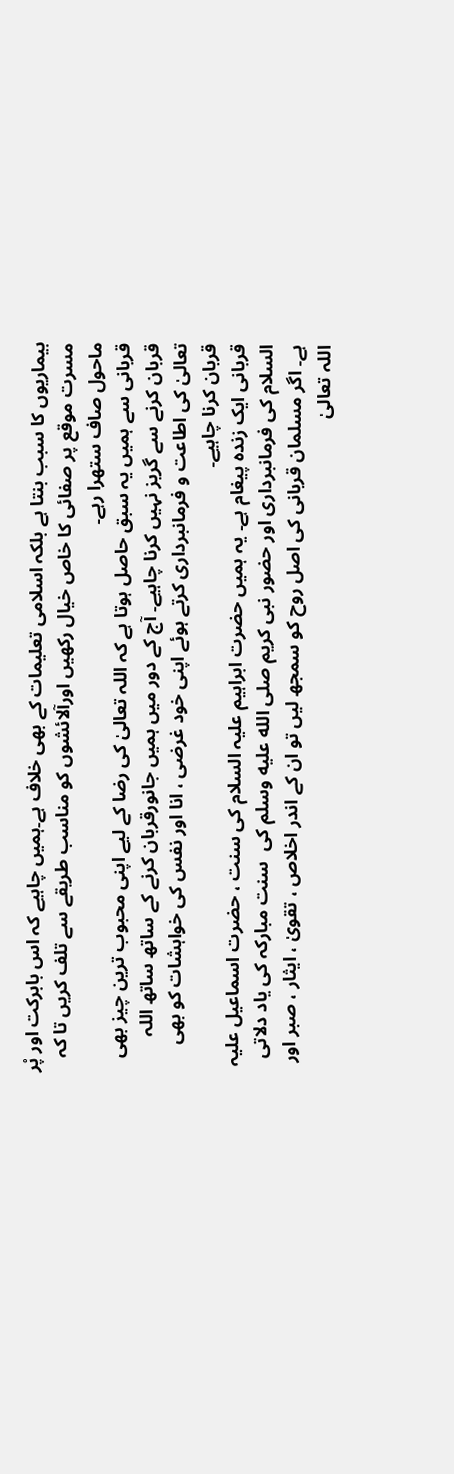بیماریوں کا سبب بنتا ہے بلکہ اسلامی تعلیمات کے بھی خلاف ہے۔ہمیں چاہیے کہ اس بابرکت اور پْر مسرت موقع پر صفائی کا خاص خیال رکھیں اورآلائشوں کو مناسب طریقے سے تلف کریں تا کہ ماحول صاف ستھرا رہے۔
قربانی سے ہمیں یہ سبق حاصل ہوتا ہے کہ اللہ تعالیٰ کی رضا کے لیے اپنی محبوب ترین چیز بھی قربان کرنے سے گریز نہیں کرنا چاہیے۔ آج کے دور میں ہمیں جانورقربان کرنے کے ساتھ ساتھ اللہ تعالیٰ کی اطاعت و فرمانبرداری کرتے ہوئے اپنی خود غرضی ، انا اور نفس کی خواہشات کو بھی قربان کرنا چاہیے۔
قربانی ایک زندہ پیغام ہے۔ یہ ہمیں حضرت ابراہیم علیہ السلام کی سنت ، حضرت اسماعیل علیہ السلام کی فرمانبرداری اور حضور نبی کریم صلى الله عليه وسلم کی  سنت مبارکہ کی یاد دلاتی ہے۔ اگر مسلمان قربانی کی اصل روح کو سمجھ لیں تو ان کے اندر اخلاص ، تقویٰ ، ایثار ، صبر اور اللہ تعالیٰ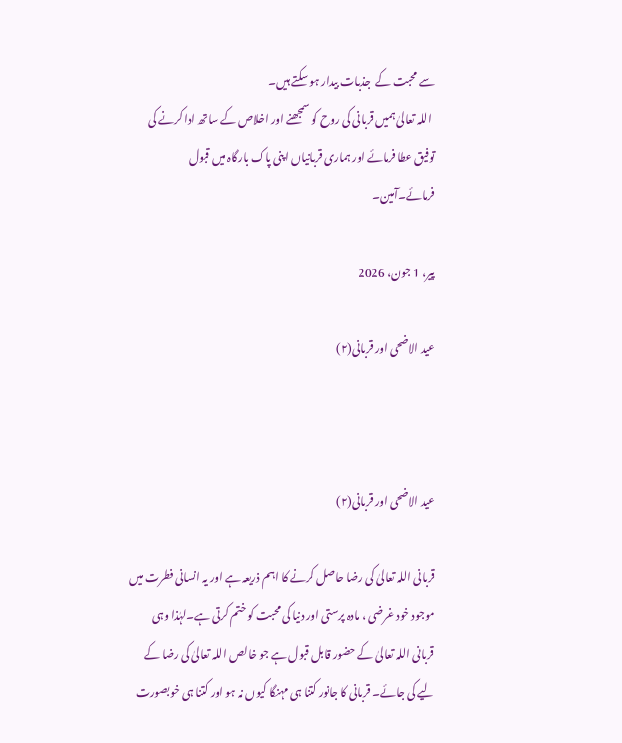سے محبت کے  جذبات بیدار ہو سکتے ہیں۔
 اللہ تعالیٰ ہمیں قربانی کی روح کو سمجھنے اور اخلاص کے ساتھ ادا کرنے کی توفیق عطا فرمائے اور ہماری قربانیاں اپنی پاک بارگاہ میں قبول فرمائے۔آمین۔

پیر، 1 جون، 2026

عید الاضحی اور قربانی(۲)



عید الاضحی اور قربانی(۲)

قربانی اللہ تعالیٰ کی رضا حاصل کرنے کا اہم ذریعہ ہے اور یہ انسانی فطرت میں موجود خود غرضی ، مادہ پرستی اور دنیا کی محبت کو ختم کرتی ہے۔لہٰذا وہی قربانی اللہ تعالیٰ کے حضور قابل قبول ہے جو خالص اللہ تعالیٰ کی رضا کے لیے کی جائے۔ قربانی کا جانور کتنا ہی مہنگا کیوں نہ ہو اور کتنا ہی خوبصورت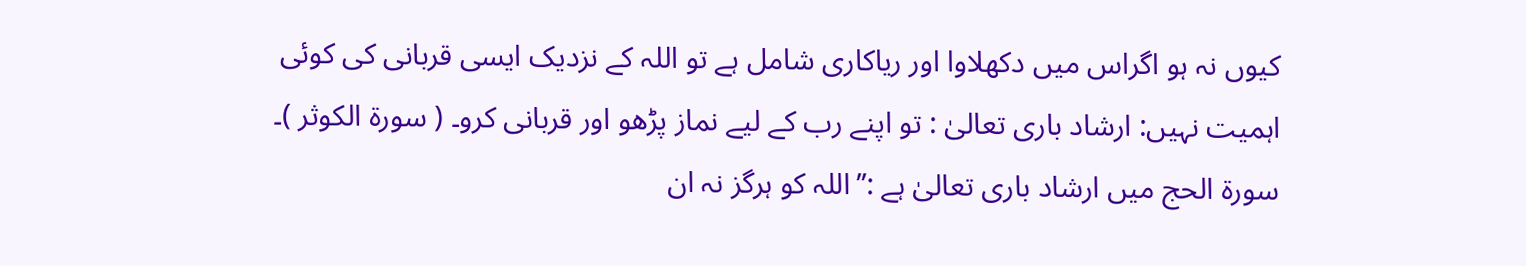کیوں نہ ہو اگراس میں دکھلاوا اور ریاکاری شامل ہے تو اللہ کے نزدیک ایسی قربانی کی کوئی اہمیت نہیں: ارشاد باری تعالیٰ : تو اپنے رب کے لیے نماز پڑھو اور قربانی کرو۔ ( سورۃ الکوثر )۔
سورۃ الحج میں ارشاد باری تعالیٰ ہے :’’اللہ کو ہرگز نہ ان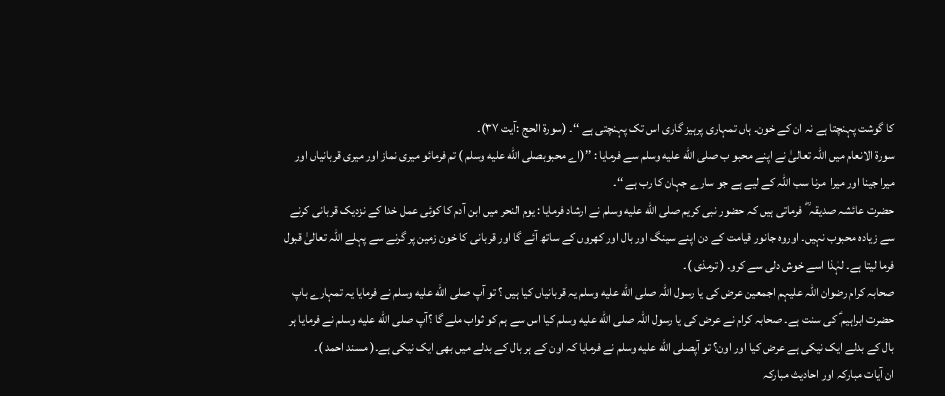کا گوشت پہنچتا ہے نہ ان کے خون۔ ہاں تمہاری پرہیز گاری اس تک پہنچتی ہے ‘‘۔ (سورۃ الحج :آیت ۳۷)۔
سورۃ الانعام میں اللہ تعالیٰ نے اپنے محبو ب صلى الله عليه وسلم سے فرمایا : ’’(اے محبوبصلى الله عليه وسلم ) تم فرمائو میری نماز اور میری قربانیاں اور میرا جینا اور میرا  مرنا سب اللہ کے لیے ہے جو سارے جہان کا رب ہے ‘‘۔
حضرت عائشہ صدیقہ ؓ  فرماتی ہیں کہ حضور نبی کریم صلى الله عليه وسلم نے ارشاد فرمایا : یوم النحر میں ابن آدم کا کوئی عمل خدا کے نزدیک قربانی کرنے سے زیادہ محبوب نہیں۔ اوروہ جانور قیامت کے دن اپنے سینگ اور بال اور کھروں کے ساتھ آئے گا اور قربانی کا خون زمین پر گرنے سے پہلے اللہ تعالیٰ قبول فرما لیتا ہے۔ لہٰذا اسے خوش دلی سے کرو۔ ( ترمذی )۔
صحابہ کرام رضوان اللہ علیہم اجمعین عرض کی یا رسول اللہ صلى الله عليه وسلم یہ قربانیاں کیا ہیں ؟ تو آپ صلى الله عليه وسلم نے فرمایا یہ تمہارے باپ حضرت ابراہیم ؑ کی سنت ہے۔ صحابہ کرام نے عرض کی یا رسول اللہ صلى الله عليه وسلم کیا اس سے ہم کو ثواب ملے گا ؟آپ صلى الله عليه وسلم نے فرمایا ہر بال کے بدلے ایک نیکی ہے عرض کیا اور اون؟ تو آپصلى الله عليه وسلم نے فرمایا کہ اون کے ہر بال کے بدلے میں بھی ایک نیکی ہے۔( مسند احمد )۔
ان آیات مبارکہ اور احادیث مبارکہ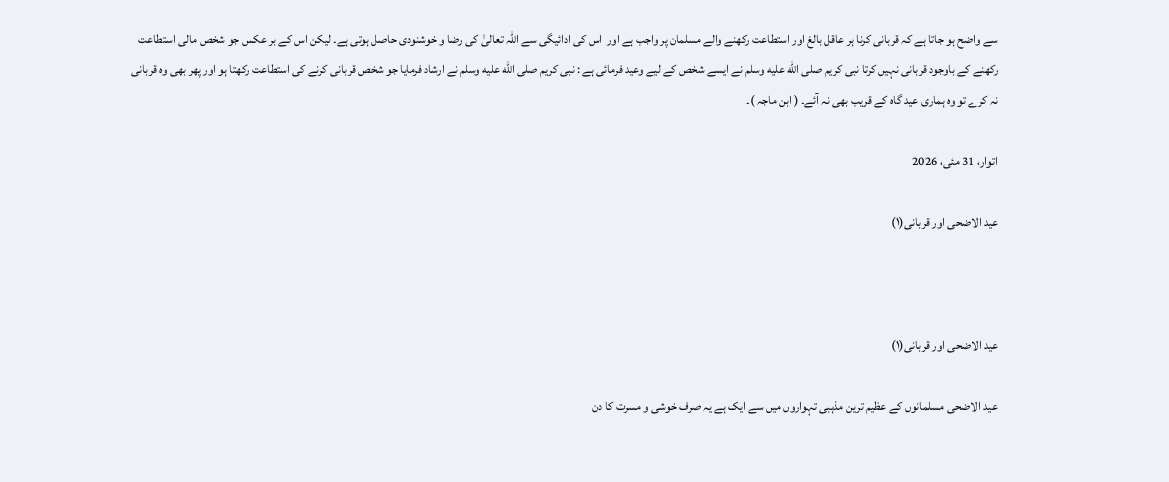سے واضح ہو جاتا ہے کہ قربانی کرنا ہر عاقل بالغ اور استطاعت رکھنے والے مسلمان پر واجب ہے اور  اس کی ادائیگی سے اللہ تعالیٰ کی رضا و خوشنودی حاصل ہوتی ہے۔ لیکن اس کے بر عکس جو شخص مالی استطاعت رکھنے کے باوجود قربانی نہیں کرتا نبی کریم صلى الله عليه وسلم نے ایسے شخص کے لیے وعید فرمائی ہے : نبی کریم صلى الله عليه وسلم نے ارشاد فرمایا جو شخص قربانی کرنے کی استطاعت رکھتا ہو اور پھر بھی وہ قربانی نہ کرے تو وہ ہماری عید گاہ کے قریب بھی نہ آئے۔ ( ابن ماجہ )۔

اتوار، 31 مئی، 2026

عید الاضحی اور قربانی(۱)



عید الاضحی اور قربانی(۱)

عید الاضحی مسلمانوں کے عظیم ترین مذہبی تہواروں میں سے ایک ہے یہ صرف خوشی و مسرت کا دن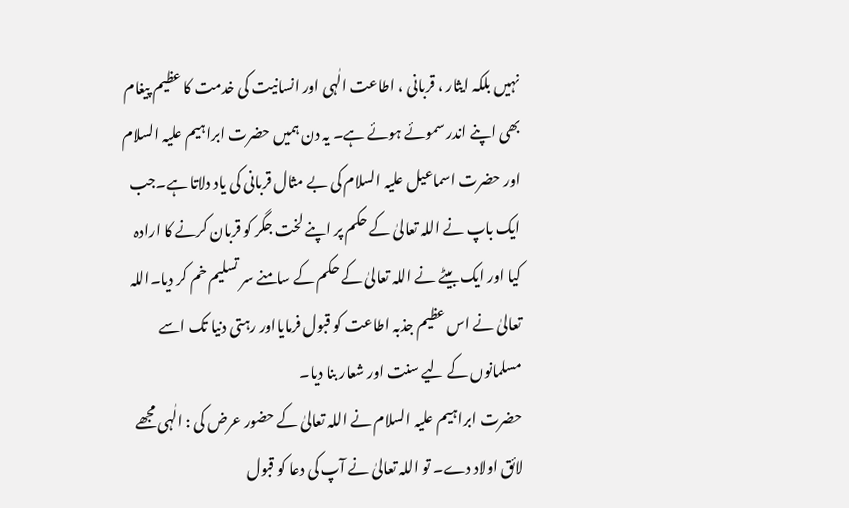نہیں بلکہ ایثار ، قربانی ، اطاعت الٰہی اور انسانیت کی خدمت کا عظیم پیغام بھی اپنے اندر سموئے ہوئے ہے۔ یہ دن ہمیں حضرت ابراہیم علیہ السلام اور حضرت اسماعیل علیہ السلام کی بے مثال قربانی کی یاد دلاتا ہے۔جب ایک باپ نے اللہ تعالیٰ کے حکم پر اپنے لخت جگر کو قربان کرنے کا ارادہ کیا اور ایک بیٹے نے اللہ تعالیٰ کے حکم کے سامنے سر تسلیم خم کر دیا۔اللہ تعالیٰ نے اس عظیم جذبہ اطاعت کو قبول فرمایااور رہتی دنیا تک اسے مسلمانوں کے لیے سنت اور شعار بنا دیا۔
حضرت ابراہیم علیہ السلام نے اللہ تعالیٰ کے حضور عرض کی : الٰہی مجھے لائق اولاد دے۔ تو اللہ تعالیٰ نے آپ کی دعا کو قبول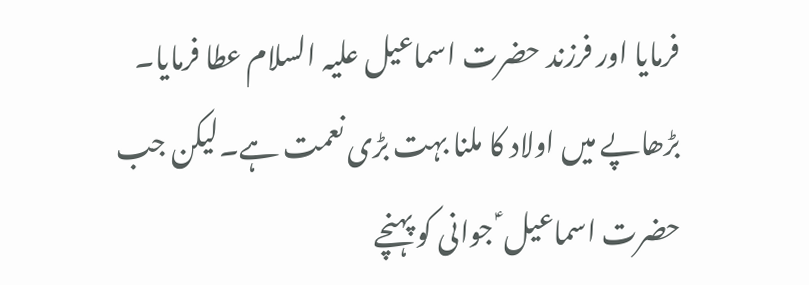فرمایا اور فرزند حضرت اسماعیل علیہ السلام عطا فرمایا۔ بڑھاپے میں اولاد کا ملنا بہت بڑی نعمت ہے۔لیکن جب حضرت اسماعیل ؑ جوانی کو پہنچے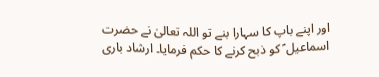اور اپنے باپ کا سہارا بنے تو اللہ تعالیٰ نے حضرت اسماعیل ؑ کو ذبح کرنے کا حکم فرمایا۔ ارشاد باری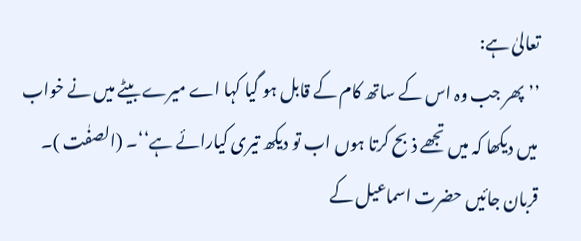تعالیٰ ہے:
’’پھر جب وہ اس کے ساتھ کام کے قابل ہو گیا کہا اے میرے بیٹے میں نے خواب میں دیکھا کہ میں تجھے ذبح کرتا ہوں اب تو دیکھ تیری کیارائے ہے‘‘۔ (الصفٰت )۔
قربان جائیں حضرت اسماعیل کے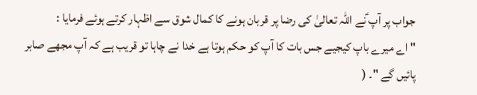جواب پر آپ ؑنے اللہ تعالیٰ کی رضا پر قربان ہونے کا کمال شوق سے اظہار کرتے ہوئے فرمایا :
" اے میرے باپ کیجیے جس بات کا آپ کو حکم ہوتا ہے خدا نے چاہا تو قریب ہے کہ آپ مجھے صابر پائیں گے "۔ (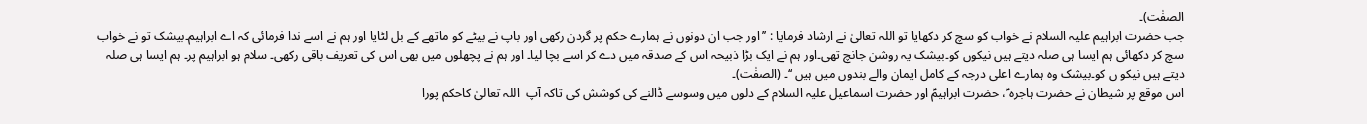الصفٰت)۔
جب حضرت ابراہیم علیہ السلام نے خواب کو سچ کر دکھایا تو اللہ تعالیٰ نے ارشاد فرمایا : ’’اور جب ان دونوں نے ہمارے حکم پر گردن رکھی اور باپ نے بیٹے کو ماتھے کے بل لٹایا اور ہم نے اسے ندا فرمائی کہ اے ابراہیم۔بیشک تو نے خواب سچ کر دکھائی ہم ایسا ہی صلہ دیتے ہیں نیکوں کو۔بیشک یہ روشن جانچ تھی۔اور ہم نے ایک بڑا ذبیحہ اس کے صدقہ میں دے کر اسے بچا لیا۔ اور ہم نے پچھلوں میں بھی اس کی تعریف باقی رکھی۔ سلام ہو ابراہیم پر۔ ہم ایسا ہی صلہ دیتے ہیں نیکو ں کو۔بیشک وہ ہمارے اعلی درجہ کے کامل ایمان والے بندوں میں ہیں ‘‘۔ (الصفٰت)۔
اس موقع پر شیطان نے حضرت ہاجرہ ؑ، حضرت ابراہیمؑ اور حضرت اسماعیل علیہ السلام کے دلوں میں وسوسے ڈالنے کی کوشش کی تاکہ آپ  اللہ تعالیٰ کاحکم پورا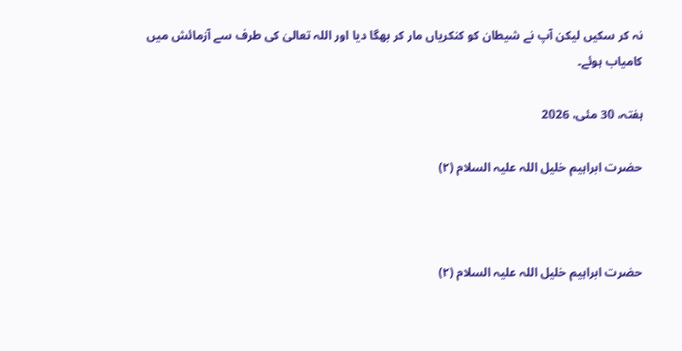نہ کر سکیں لیکن آپ نے شیطان کو کنکریاں مار کر بھگا دیا اور اللہ تعالیٰ کی طرف سے آزمائش میں کامیاب ہوئے۔

ہفتہ، 30 مئی، 2026

حضرت ابراہیم خلیل اللہ علیہ السلام (۲)



حضرت ابراہیم خلیل اللہ علیہ السلام (۲)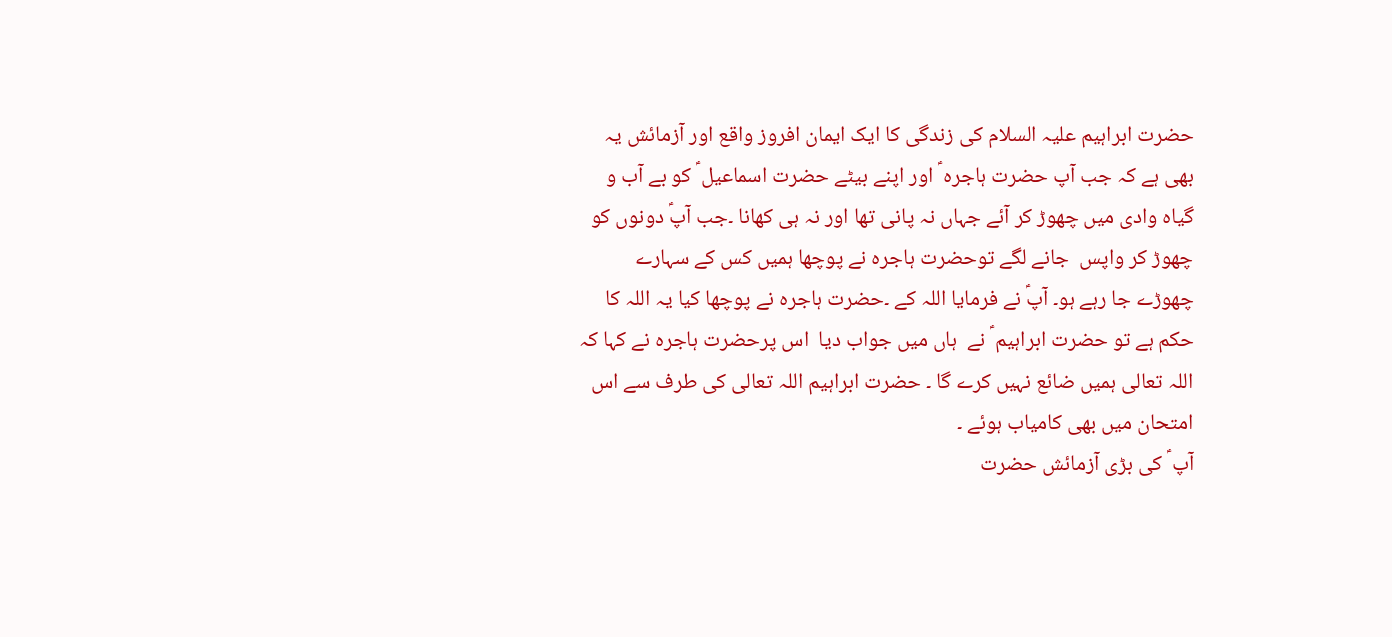حضرت ابراہیم علیہ السلام کی زندگی کا ایک ایمان افروز واقع اور آزمائش یہ بھی ہے کہ جب آپ حضرت ہاجرہ ؑ اور اپنے بیٹے حضرت اسماعیل ؑ کو بے آب و گیاہ وادی میں چھوڑ کر آئے جہاں نہ پانی تھا اور نہ ہی کھانا ۔جب آپؑ دونوں کو چھوڑ کر واپس  جانے لگے توحضرت ہاجرہ نے پوچھا ہمیں کس کے سہارے چھوڑے جا رہے ہو۔ آپؑ نے فرمایا اللہ کے ۔حضرت ہاجرہ نے پوچھا کیا یہ اللہ کا حکم ہے تو حضرت ابراہیم ؑ نے  ہاں میں جواب دیا  اس پرحضرت ہاجرہ نے کہا کہ اللہ تعالی ہمیں ضائع نہیں کرے گا ۔ حضرت ابراہیم اللہ تعالی کی طرف سے اس امتحان میں بھی کامیاب ہوئے ۔
آپ ؑ کی بڑی آزمائش حضرت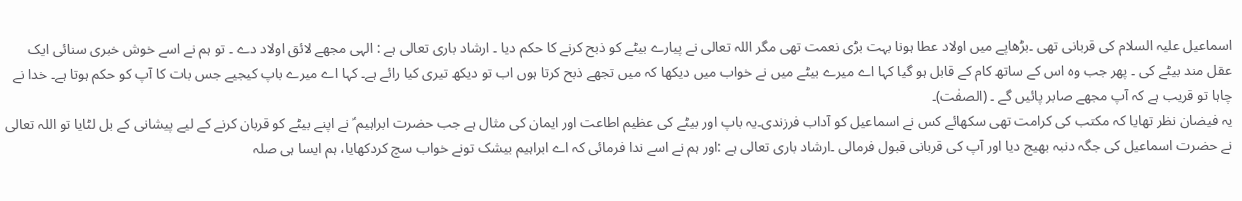اسماعیل علیہ السلام کی قربانی تھی ۔بڑھاپے میں اولاد عطا ہونا بہت بڑی نعمت تھی مگر اللہ تعالی نے پیارے بیٹے کو ذبح کرنے کا حکم دیا ۔ ارشاد باری تعالی ہے : الہی مجھے لائق اولاد دے ۔ تو ہم نے اسے خوش خبری سنائی ایک عقل مند بیٹے کی ۔ پھر جب وہ اس کے ساتھ کام کے قابل ہو گیا کہا اے میرے بیٹے میں نے خواب میں دیکھا کہ میں تجھے ذبح کرتا ہوں اب تو دیکھ تیری کیا رائے ہے۔ کہا اے میرے باپ کیجیے جس بات کا آپ کو حکم ہوتا ہے۔ خدا نے چاہا تو قریب ہے کہ آپ مجھے صابر پائیں گے ۔ (الصفٰت)۔
یہ فیضان نظر تھایا کہ مکتب کی کرامت تھی سکھائے کس نے اسماعیل کو آداب فرزندی۔یہ باپ اور بیٹے کی عظیم اطاعت اور ایمان کی مثال ہے جب حضرت ابراہیم ؑ نے اپنے بیٹے کو قربان کرنے کے لیے پیشانی کے بل لٹایا تو اللہ تعالی نے حضرت اسماعیل کی جگہ دنبہ بھیج دیا اور آپ کی قربانی قبول فرمالی ۔ارشاد باری تعالی ہے :اور ہم نے اسے ندا فرمائی کہ اے ابراہیم بیشک تونے خواب سچ کردکھایا، ہم ایسا ہی صلہ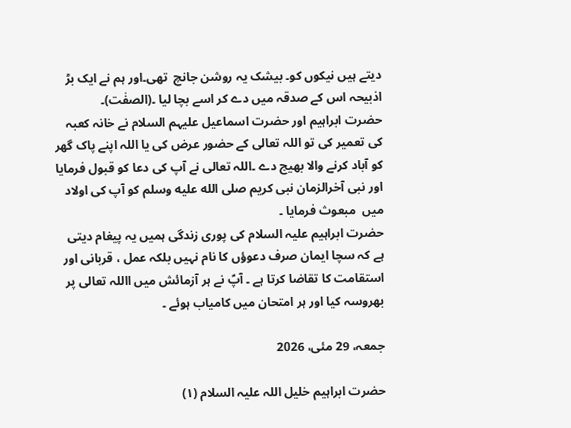دیتے ہیں نیکوں کو۔ بیشک یہ روشن جانچ  تھی۔اور ہم نے ایک بڑ اذبیحہ اس کے صدقہ میں دے کر اسے بچا لیا ۔(الصفٰت)۔
حضرت ابراہیم اور حضرت اسماعیل علیہم السلام نے خانہ کعبہ کی تعمیر کی تو اللہ تعالی کے حضور عرض کی یا اللہ اپنے پاک گھر کو آباد کرنے والا بھیج دے ۔اللہ تعالی نے آپ کی دعا کو قبول فرمایا اور نبی آخرالزمان نبی کریم صلى الله عليه وسلم کو آپ کی اولاد میں  مبعوث فرمایا ۔
حضرت ابراہیم علیہ السلام کی پوری زندگی ہمیں یہ پیغام دیتی ہے کہ سچا ایمان صرف دعوؤں کا نام نہیں بلکہ عمل ، قربانی اور استقامت کا تقاضا کرتا ہے ۔ آپؑ نے ہر آزمائش میں االلہ تعالی پر بھروسہ کیا اور ہر امتحان میں کامیاب ہوئے ۔

جمعہ، 29 مئی، 2026

حضرت ابراہیم خلیل اللہ علیہ السلام (۱)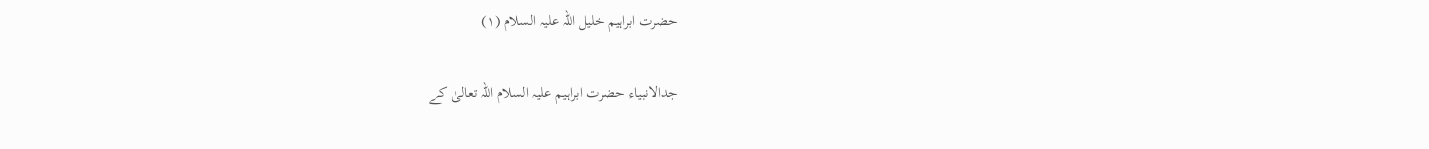حضرت ابراہیم خلیل اللہ علیہ السلام (۱)

جدالانبیاء حضرت ابراہیم علیہ السلام اللہ تعالیٰ کے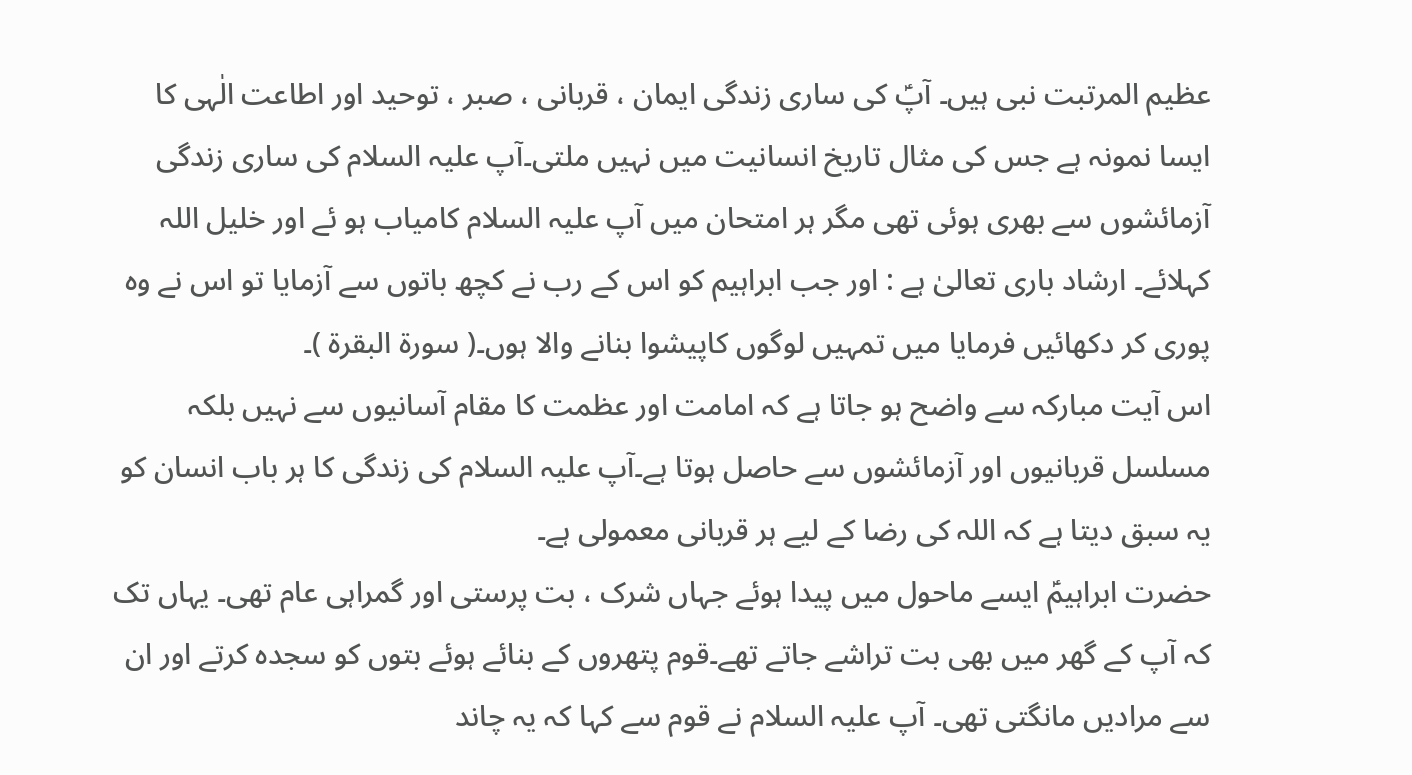عظیم المرتبت نبی ہیں۔ آپؑ کی ساری زندگی ایمان ، قربانی ، صبر ، توحید اور اطاعت الٰہی کا ایسا نمونہ ہے جس کی مثال تاریخ انسانیت میں نہیں ملتی۔آپ علیہ السلام کی ساری زندگی آزمائشوں سے بھری ہوئی تھی مگر ہر امتحان میں آپ علیہ السلام کامیاب ہو ئے اور خلیل اللہ کہلائے۔ ارشاد باری تعالیٰ ہے : اور جب ابراہیم کو اس کے رب نے کچھ باتوں سے آزمایا تو اس نے وہ پوری کر دکھائیں فرمایا میں تمہیں لوگوں کاپیشوا بنانے والا ہوں۔( سورۃ البقرۃ )۔
اس آیت مبارکہ سے واضح ہو جاتا ہے کہ امامت اور عظمت کا مقام آسانیوں سے نہیں بلکہ مسلسل قربانیوں اور آزمائشوں سے حاصل ہوتا ہے۔آپ علیہ السلام کی زندگی کا ہر باب انسان کو یہ سبق دیتا ہے کہ اللہ کی رضا کے لیے ہر قربانی معمولی ہے۔
حضرت ابراہیمؑ ایسے ماحول میں پیدا ہوئے جہاں شرک ، بت پرستی اور گمراہی عام تھی۔ یہاں تک کہ آپ کے گھر میں بھی بت تراشے جاتے تھے۔قوم پتھروں کے بنائے ہوئے بتوں کو سجدہ کرتے اور ان سے مرادیں مانگتی تھی۔ آپ علیہ السلام نے قوم سے کہا کہ یہ چاند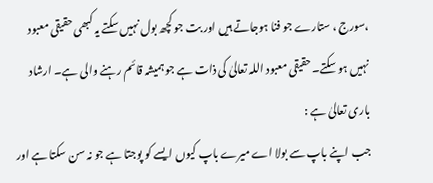،سورج ، ستارے جو فنا ہوجاتے ہیں اور بت جو کچھ بول نہیں سکتے یہ کبھی حقیقی معبود نہیں ہو سکتے۔حقیقی معبود اللہ تعالیٰ کی ذات ہے جو ہمیشہ قائم رہنے والی ہے۔ ارشاد باری تعالیٰ ہے :
جب اپنے باپ سے بولا اے میرے باپ کیوں ایسے کو پوجتا ہے جو نہ سن سکتا ہے اور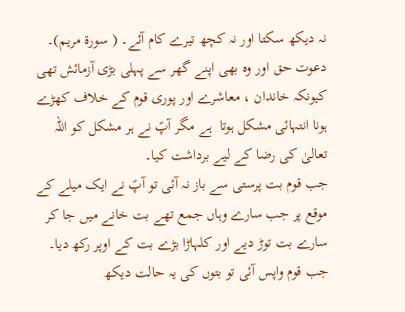نہ دیکھ سکتا اور نہ کچھ تیرے کام آئے۔ ( سورۃ مریم)۔
دعوت حق اور وہ بھی اپنے گھر سے پہلی بڑی آزمائش تھی کیونکہ خاندان ، معاشرے اور پوری قوم کے خلاف کھڑے ہونا انتہائی مشکل ہوتا  ہے مگر آپؑ نے ہر مشکل کو اللہ تعالیٰ کی رضا کے لیے برداشت کیا۔
جب قوم بت پرستی سے باز نہ آئی تو آپؑ نے ایک میلے کے موقع پر جب سارے وہاں جمع تھے بت خانے میں جا کر سارے بت توڑ دیے اور کلہاڑا بڑے بت کے اوپر رکھ دیا۔ جب قوم واپس آئی تو بتوں کی یہ حالت دیکھ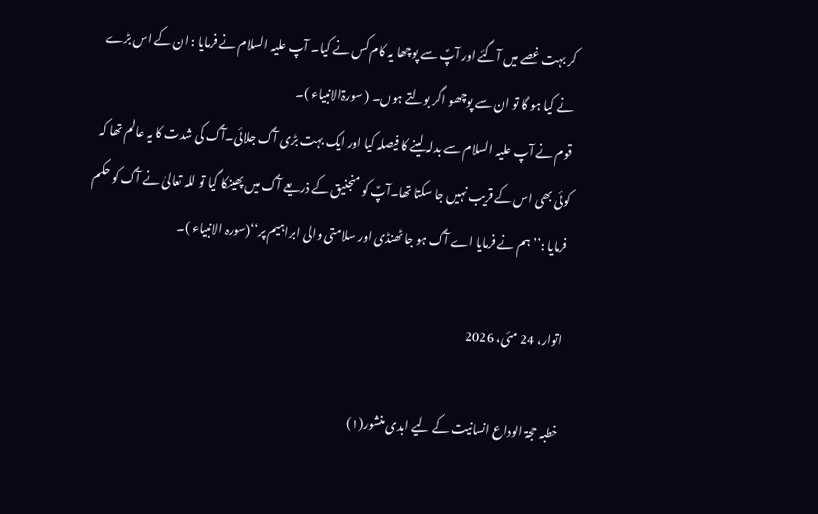کر بہت غصے میں آگئے اور آپؑ سے پوچھا یہ کام کس نے کیا۔ آپ علیہ السلام نے فرمایا : ان کے اس بڑے نے کیا ہو گا تو ان سے پوچھو اگر بولتے ہوں۔ ( سورۃالانبیاء )۔
قوم نے آپ علیہ السلام سے بدلہ لینے کا فیصلہ کیا اور ایک بہت بڑی آگ جلائی۔آگ کی شدت کا یہ عالم تھا کہ کوئی بھی اس کے قریب نہیں جا سکتا تھا۔آپؑ کو منجنیق کے ذریعے آگ میں پھینکا گیا تو للہ تعالیٰ نے آگ کو حکم فرمایا :’’ہم نے فرمایا اے آگ ہو جا ٹھنڈی اور سلامتی والی ابراہیم پر‘‘(سورہ الانبیاء )۔

اتوار، 24 مئی، 2026

خطبہ حجۃ الوداع انسانیت کے لیے ابدی منشور(۱)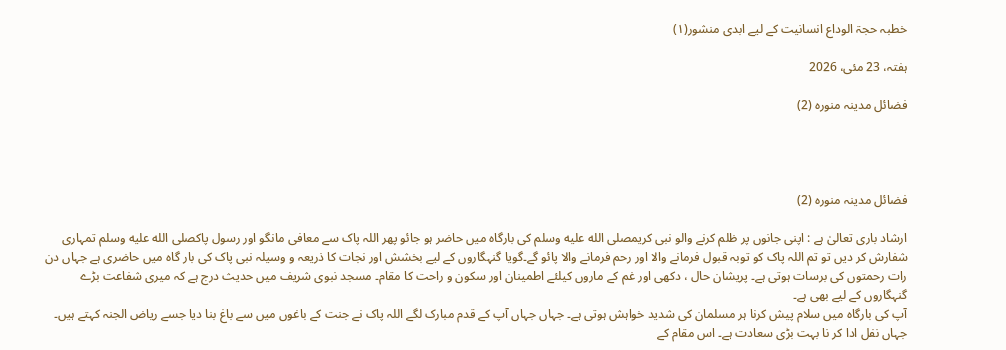خطبہ حجۃ الوداع انسانیت کے لیے ابدی منشور(۱)

ہفتہ، 23 مئی، 2026

فضائل مدینہ منورہ (2)




فضائل مدینہ منورہ (2)

ارشاد باری تعالیٰ ہے : اپنی جانوں پر ظلم کرنے والو نبی کریمصلى الله عليه وسلم کی بارگاہ میں حاضر ہو جائو پھر اللہ پاک سے معافی مانگو اور رسول پاکصلى الله عليه وسلم تمہاری شفارش کر دیں تو تم اللہ پاک کو توبہ قبول فرمانے والا اور رحم فرمانے والا پائو گے۔گویا گنہگاروں کے لیے بخشش اور نجات کا ذریعہ و وسیلہ نبی پاک کی بار گاہ میں حاضری ہے جہاں دن رات رحمتوں کی برسات ہوتی ہے۔ پریشان حال ، دکھی اور غم کے ماروں کیلئے اطمینان اور سکون و راحت کا مقام۔ مسجد نبوی شریف میں حدیث درج ہے کہ میری شفاعت بڑے گنہگاروں کے لیے بھی ہے۔
آپ کی بارگاہ میں سلام پیش کرنا ہر مسلمان کی شدید خواہش ہوتی ہے۔ جہاں جہاں آپ کے قدم مبارک لگے اللہ پاک نے جنت کے باغوں میں سے باغ بنا دیا جسے ریاض الجنہ کہتے ہیں۔ جہاں نفل ادا کر نا بہت بڑی سعادت ہے۔ اس مقام کے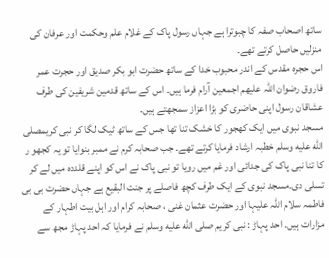ساتھ اصحاب صفہ کا چبوترا ہے جہاں رسول پاک کے غلام علم وحکمت اور عرفان کی منزلیں حاصل کرتے تھے۔
اس حجرہ مقدس کے اندر محبوب خدا کے ساتھ حضرت ابو بکر صدیق اور حجرت عمر فاروق رضوان اللہ علیھم اجمعین آرام فرما ہیں۔ اس کے ساتھ قدمین شریفین کی طرف عشاقان رسول اپنی حاضری کو بڑا اعزاز سمجھتے ہیں۔
مسجد نبوی میں ایک کھجور کا خشک تنا تھا جس کے ساتھ ٹیک لگا کر نبی کریمصلى الله عليه وسلم خطبہ ارشاد فرمایا کرتے تھے۔ جب صحابہ کرم نے ممبر بنوایا تو یہ کجھو ر کا تنا نبی پاک کی جدائی اور غم میں رویا تو نبی پاک نے اس کو اپنے قلددہ میں لے کر تسلی دی۔مسجد نبوی کے ایک طرف کچھ فاصلے پر جنت البقیع ہے جہاں حضرت بی بی فاطمہ سلام اللہ علیہا اور حضرت عثمان غنی ، صحابہ کرام اور اہل بیت اطہار کے مزارات ہیں۔ احد پہاڑ : نبی کریم صلى الله عليه وسلم نے فرمایا کہ احد پہاڑ مجھ سے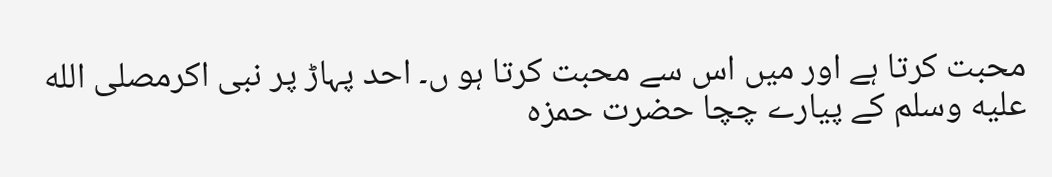محبت کرتا ہے اور میں اس سے محبت کرتا ہو ں۔ احد پہاڑ پر نبی اکرمصلى الله عليه وسلم کے پیارے چچا حضرت حمزہ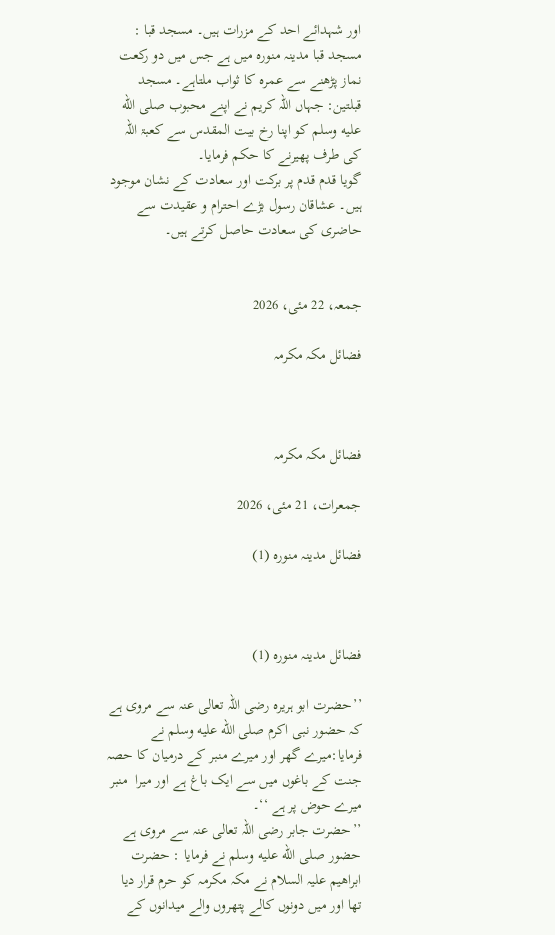اور شہدائے احد کے مزرات ہیں۔ مسجد قبا : مسجد قبا مدینہ منورہ میں ہے جس میں دو رکعت نماز پڑھنے سے عمرہ کا ثواب ملتاہے۔ مسجد قبلتین: جہاں اللہ کریم نے اپنے محبوب صلى الله عليه وسلم کو اپنا رخ بیت المقدس سے کعبۃ اللہ کی طرف پھیرنے کا حکم فرمایا۔
گویا قدم قدم پر برکت اور سعادت کے نشان موجود ہیں۔ عشاقان رسول بڑے احترام و عقیدت سے حاضری کی سعادت حاصل کرتے ہیں۔


جمعہ، 22 مئی، 2026

فضائل مکہ مکرمہ



فضائل مکہ مکرمہ

جمعرات، 21 مئی، 2026

فضائل مدینہ منورہ (1)



فضائل مدینہ منورہ (1)

’’حضرت ابو ہریرہ رضی اللہ تعالی عنہ سے مروی ہے کہ حضور نبی اکرم صلى الله عليه وسلم نے فرمایا:میرے گھر اور میرے منبر کے درمیان کا حصہ جنت کے باغوں میں سے ایک باغ ہے اور میرا  منبر میرے حوض پر ہے ‘‘۔
’’حضرت جابر رضی اللہ تعالی عنہ سے مروی ہے حضور صلى الله عليه وسلم نے فرمایا : حضرت ابراھیم علیہ السلام نے مکہ مکرمہ کو حرم قرار دیا تھا اور میں دونوں کالے پتھروں والے میدانوں کے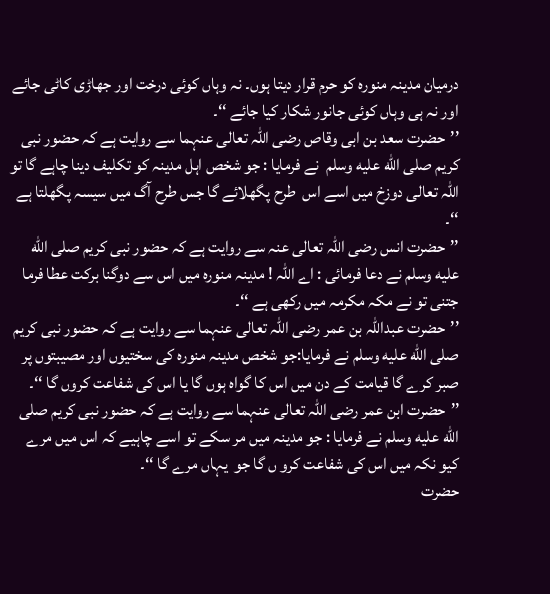درمیان مدینہ منورہ کو حرم قرار دیتا ہوں۔ نہ وہاں کوئی درخت اور جھاڑی کاٹی جائے اور نہ ہی وہاں کوئی جانور شکار کیا جائے ‘‘۔
’’حضرت سعد بن ابی وقاص رضی اللہ تعالی عنہما سے روایت ہے کہ حضور نبی کریم صلى الله عليه وسلم  نے فرمایا : جو شخص اہل مدینہ کو تکلیف دینا چاہے گا تو اللہ تعالی دوزخ میں اسے اس  طرح پگھلائے گا جس طرح آگ میں سیسہ پگھلتا ہے ‘‘۔
’’حضرت انس رضی اللہ تعالی عنہ سے روایت ہے کہ حضور نبی کریم صلى الله عليه وسلم نے دعا فرمائی : اے اللہ ! مدینہ منورہ میں اس سے دوگنا برکت عطا فرما جتنی تو نے مکہ مکرمہ میں رکھی ہے ‘‘۔
’’حضرت عبداللہ بن عمر رضی اللہ تعالی عنہما سے روایت ہے کہ حضور نبی کریم صلى الله عليه وسلم نے فرمایا:جو شخص مدینہ منورہ کی سختیوں اور مصیبتوں پر صبر کرے گا قیامت کے دن میں اس کا گواہ ہوں گا یا اس کی شفاعت کروں گا ‘‘۔
’’حضرت ابن عمر رضی اللہ تعالی عنہما سے روایت ہے کہ حضور نبی کریم صلى الله عليه وسلم نے فرمایا : جو مدینہ میں مر سکے تو اسے چاہیے کہ اس میں مرے کیو نکہ میں اس کی شفاعت کرو ں گا جو  یہاں مرے گا ‘‘۔
حضرت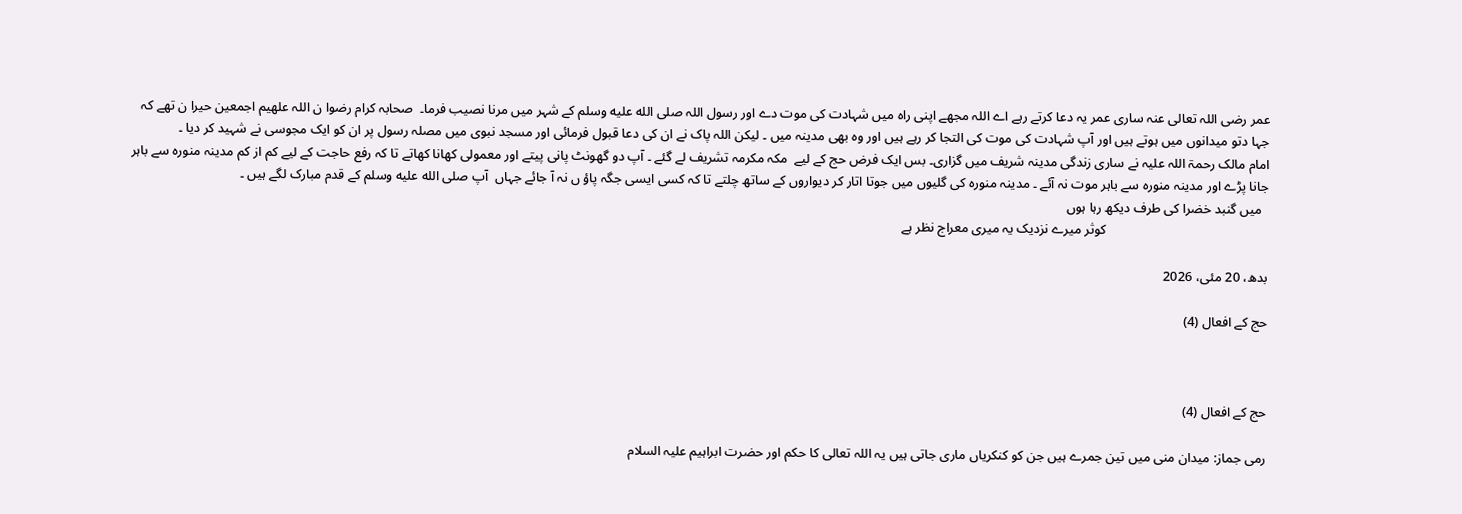عمر رضی اللہ تعالی عنہ ساری عمر یہ دعا کرتے رہے اے اللہ مجھے اپنی راہ میں شہادت کی موت دے اور رسول اللہ صلى الله عليه وسلم کے شہر میں مرنا نصیب فرما۔  صحابہ کرام رضوا ن اللہ علھیم اجمعین حیرا ن تھے کہ جہا دتو میدانوں میں ہوتے ہیں اور آپ شہادت کی موت کی التجا کر رہے ہیں اور وہ بھی مدینہ میں ۔ لیکن اللہ پاک نے ان کی دعا قبول فرمائی اور مسجد نبوی میں مصلہ رسول پر ان کو ایک مجوسی نے شہید کر دیا ۔
امام مالک رحمۃ اللہ علیہ نے ساری زندگی مدینہ شریف میں گزاری۔ بس ایک فرض حج کے لیے  مکہ مکرمہ تشریف لے گئے ۔ آپ دو گھونٹ پانی پیتے اور معمولی کھانا کھاتے تا کہ رفع حاجت کے لیے کم از کم مدینہ منورہ سے باہر جانا پڑے اور مدینہ منورہ سے باہر موت نہ آئے ۔ مدینہ منورہ کی گلیوں میں جوتا اتار کر دیواروں کے ساتھ چلتے تا کہ کسی ایسی جگہ پاؤ ں نہ آ جائے جہاں  آپ صلى الله عليه وسلم کے قدم مبارک لگے ہیں ۔
  میں گنبد خضرا کی طرف دیکھ رہا ہوں
                                                کوثر میرے نزدیک یہ میری معراج نظر ہے

بدھ، 20 مئی، 2026

حج کے افعال (4)



حج کے افعال (4)

رمی جماز: میدان منی میں تین جمرے ہیں جن کو کنکریاں ماری جاتی ہیں یہ اللہ تعالی کا حکم اور حضرت ابراہیم علیہ السلام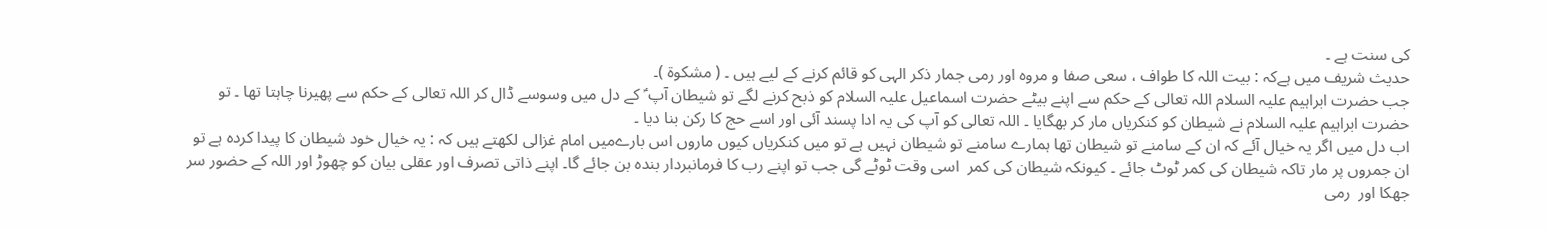کی سنت ہے ۔
حدیث شریف میں ہےکہ : بیت اللہ کا طواف ، سعی صفا و مروہ اور رمی جمار ذکر الہی کو قائم کرنے کے لیے ہیں ۔ ( مشکوۃ )۔
جب حضرت ابراہیم علیہ السلام اللہ تعالی کے حکم سے اپنے بیٹے حضرت اسماعیل علیہ السلام کو ذبح کرنے لگے تو شیطان آپ ؑ کے دل میں وسوسے ڈال کر اللہ تعالی کے حکم سے پھیرنا چاہتا تھا ۔ تو حضرت ابراہیم علیہ السلام نے شیطان کو کنکریاں مار کر بھگایا ۔ اللہ تعالی کو آپ کی یہ ادا پسند آئی اور اسے حج کا رکن بنا دیا ۔
اب دل میں اگر یہ خیال آئے کہ ان کے سامنے تو شیطان تھا ہمارے سامنے تو شیطان نہیں ہے تو میں کنکریاں کیوں ماروں اس بارےمیں امام غزالی لکھتے ہیں کہ : یہ خیال خود شیطان کا پیدا کردہ ہے تو ان جمروں پر مار تاکہ شیطان کی کمر ٹوٹ جائے ۔ کیونکہ شیطان کی کمر  اسی وقت ٹوٹے گی جب تو اپنے رب کا فرمانبردار بندہ بن جائے گا۔ اپنے ذاتی تصرف اور عقلی بیان کو چھوڑ اور اللہ کے حضور سر جھکا اور  رمی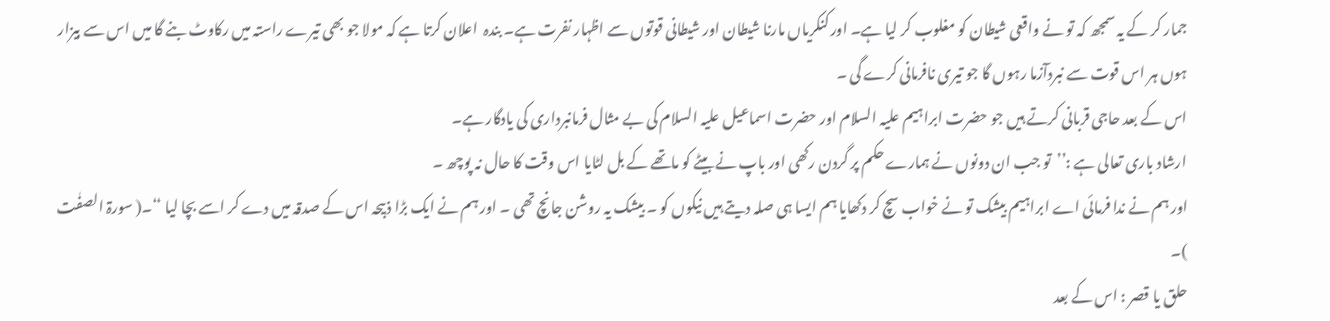جمار کر کے یہ سمجھ کہ تو نے واقعی شیطان کو مغلوب کر لیا ہے۔ اور کنکریاں مارنا شیطان اور شیطانی قوتوں سے اظہار نفرت ہے۔ بندہ  اعلان کرتا ہے کہ مولا جو بھی تیرے راستہ میں رکاوٹ بنے گا میں اس سے بیزار ہوں ہر اس قوت سے نبردآزما رہوں گا جو تیری نافرمانی کرے گی ۔
اس کے بعد حاجی قربانی کرتے ہیں جو حضرت ابراہیم علیہ السلام اور حضرت اسماعیل علیہ السلام کی بے مثال فرمانبرداری کی یادگار ہے۔
ارشاد باری تعالی ہے :’’تو جب ان دونوں نے ہمارے حکم پر گردن رکھی اور باپ نے بیٹے کو ماتھے کے بل لٹایا اس وقت کا حال نہ پوچھ ۔
اور ہم نے ندا فرمائی اے ابراہیم بیشک تو نے خواب سچ کر دکھایا ہم ایسا ہی صلہ دیتے ہیں نیکوں کو ۔ بیشک یہ روشن جانچ تھی ۔ اور ہم نے ایک بڑا ذبیحہ اس کے صدقہ میں دے کر اسے بچا لیا ‘‘۔( سورۃ الصفٰت )۔
حلق یا قصر : اس کے بعد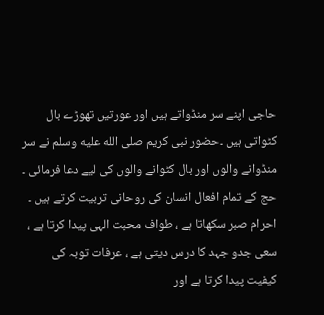حاجی اپنے سر منڈواتے ہیں اور عورتیں تھوڑے بال کٹواتی ہیں ۔حضور نبی کریم صلى الله عليه وسلم نے سر منڈوانے والوں اور بال کٹوانے والوں کی لیے دعا فرمائی ۔
حج کے تمام افعال انسان کی روحانی تربیت کرتے ہیں ۔ احرام صبر سکھاتا ہے ، طواف محبت الہی پیدا کرتا ہے ، سعی جدو جہد کا درس دیتی ہے ، عرفات توبہ کی کیفیت پیدا کرتا ہے اور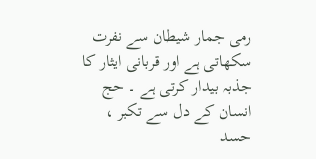رمی جمار شیطان سے نفرت سکھاتی ہے اور قربانی ایثار کا جذبہ بیدار کرتی ہے ۔ حج انسان کے دل سے تکبر ، حسد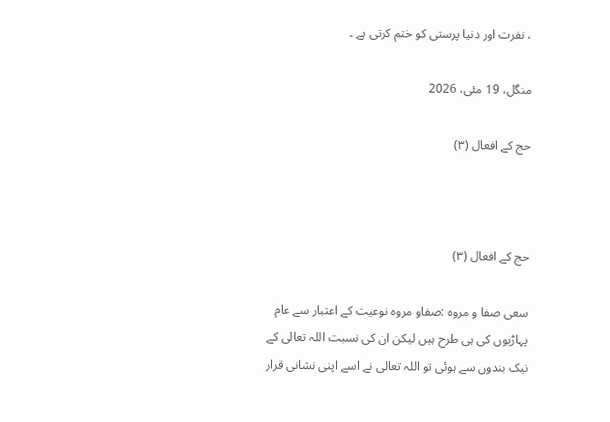، نفرت اور دنیا پرستی کو ختم کرتی ہے ۔

منگل، 19 مئی، 2026

حج کے افعال (۳)



حج کے افعال (۳)

سعی صفا و مروہ :صفاو مروہ نوعیت کے اعتبار سے عام پہاڑیوں کی ہی طرح ہیں لیکن ان کی نسبت اللہ تعالی کے نیک بندوں سے ہوئی تو اللہ تعالی نے اسے اپنی نشانی قرار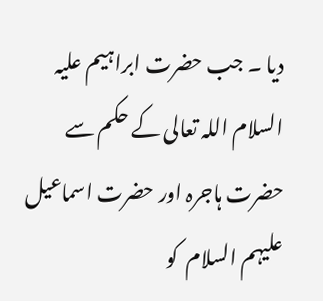دیا ۔ جب حضرت ابراہیم علیہ السلام اللہ تعالی کے حکم سے حضرت ہاجرہ اور حضرت اسماعیل علیہم السلام  کو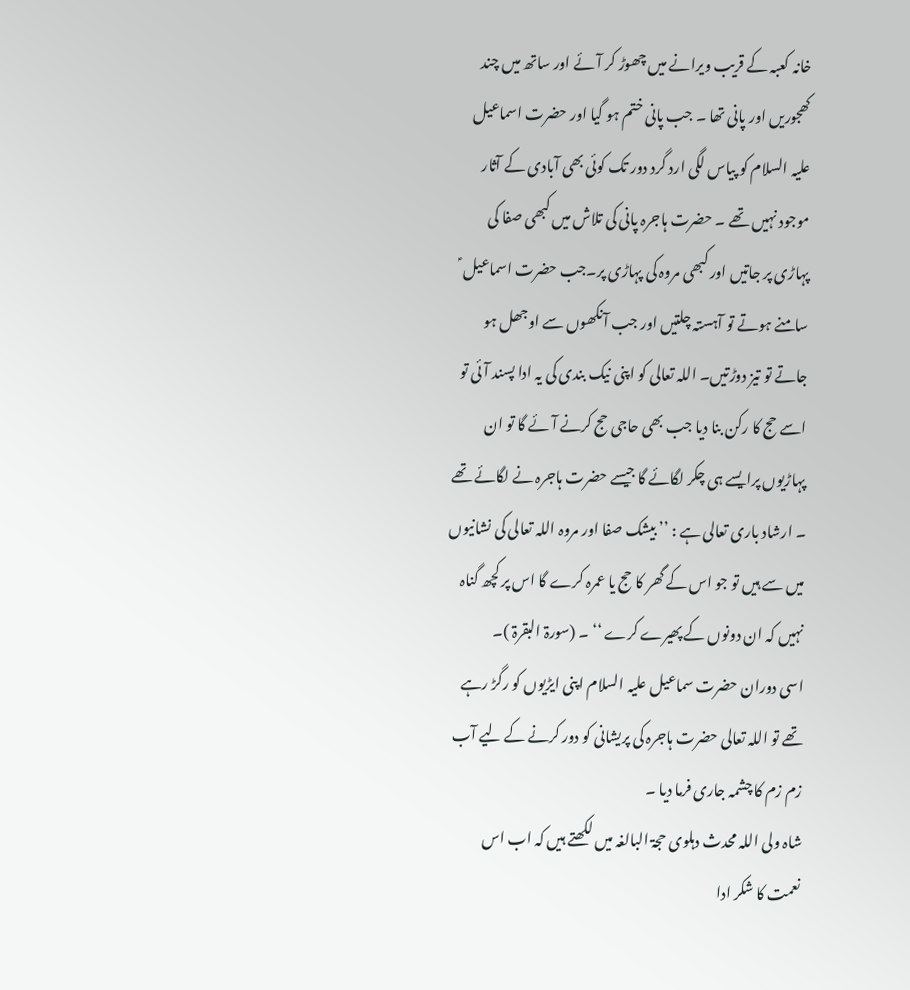خانہ کعبہ کے قریب ویرانے میں چھوڑ کر آئے اور ساتھ میں چند کھجوریں اور پانی تھا ۔ جب پانی ختم ہو گیا اور حضرت اسماعیل علیہ السلام کو پیاس لگی ارد گرد دور تک کوئی بھی آبادی کے آثار موجود نہیں تھے ۔ حضرت ہاجرہ پانی کی تلاش میں کبھی صفا کی پہاڑی پر جاتیں اور کبھی مروہ کی پہاڑی پر۔جب حضرت اسماعیل ؑ سامنے ہوتے تو آہستہ چلتیں اور جب آنکھوں سے اوجھل ہو جاتے تو تیز دوڑتیں۔ اللہ تعالی کو اپنی نیک بندی کی یہ ادا پسند آئی تو اسے حج کا رکن بنا دیا جب بھی حاجی حج کرنے آئے گا تو ان پہاڑیوں پرایسے ہی چکر لگائے گا جیسے حضرت ہاجرہ نے لگائے تھے ۔ ارشاد باری تعالی ہے : ’’ بیشک صفا اور مروہ اللہ تعالی کی نشانیوں میں سے ہیں تو جو اس کے گھر کا حج یا عمرہ کرے گا اس پر کچھ گناہ نہیں کہ ان دونوں کے پھیرے کرے ‘‘ ۔ (سورۃ البقرۃ )۔
اسی دوران حضرت سماعیل علیہ السلام اپنی ایڑیوں کو رگڑ رہے تھے تو اللہ تعالی حضرت ہاجرہ کی پریشانی کو دور کرنے کے لیے آب زم زم کا چشمہ جاری فرما دیا ۔
شاہ ولی اللہ محدث دہلوی حجۃ البالغہ میں لکھتے ہیں کہ اب اس نعمت کا شکر ادا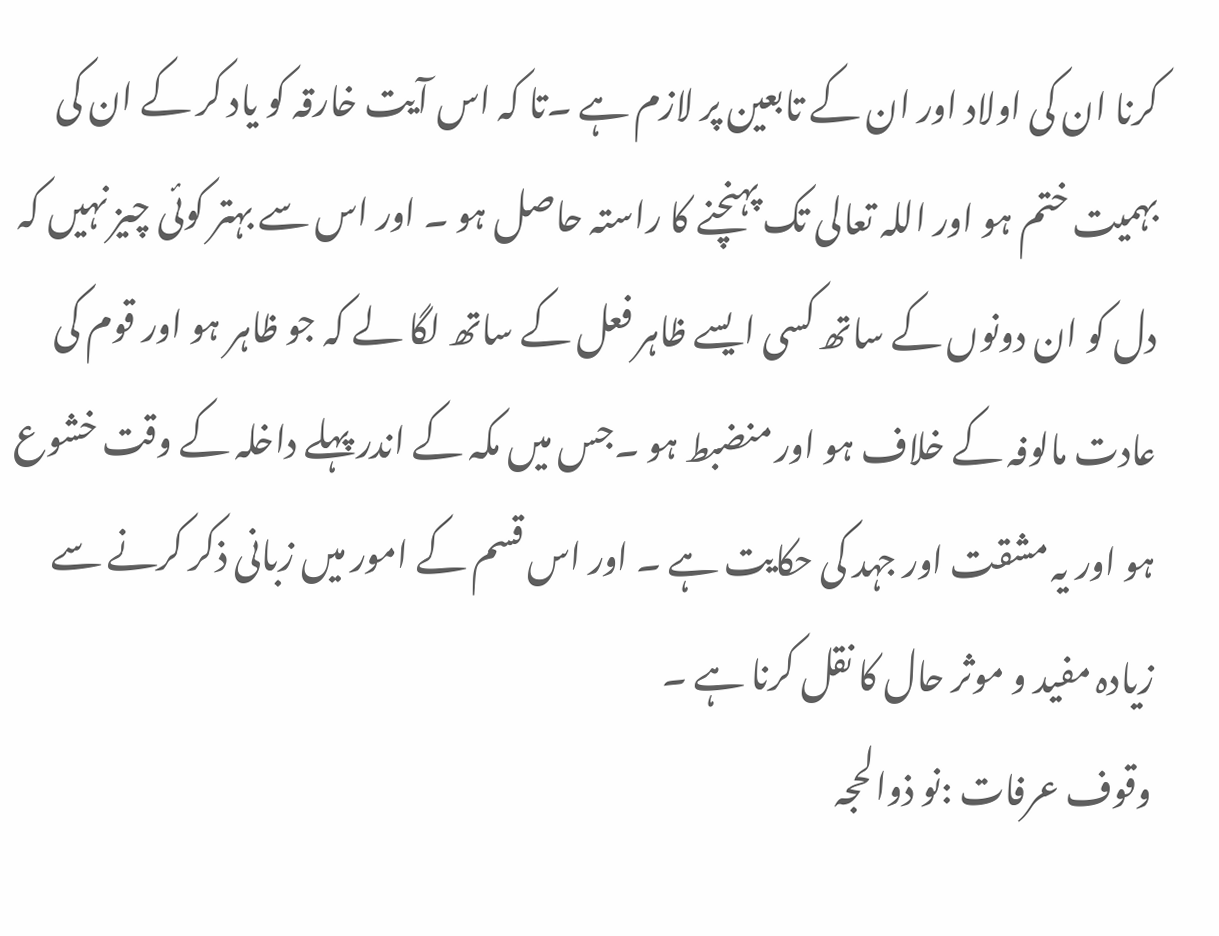کرنا ان کی اولاد اور ان کے تابعین پر لازم ہے ۔تا کہ اس آیت خارقہ کو یاد کر کے ان کی بہمیت ختم ہو اور اللہ تعالی تک پہنچنے کا راستہ حاصل ہو ۔ اور اس سے بہتر کوئی چیز نہیں کہ دل کو ان دونوں کے ساتھ کسی ایسے ظاہر فعل کے ساتھ لگا لے کہ جو ظاہر ہو اور قوم کی عادت مالوفہ کے خلاف ہو اور منضبط ہو ۔جس میں مکہ کے اندر پہلے داخلہ کے وقت خشوع ہو اور یہ مشقت اور جہد کی حکایت ہے ۔ اور اس قسم کے امور میں زبانی ذکر کرنے سے زیادہ مفید و موثر حال کا نقل کرنا ہے ۔
وقوف عرفات :نو ذوالحجہ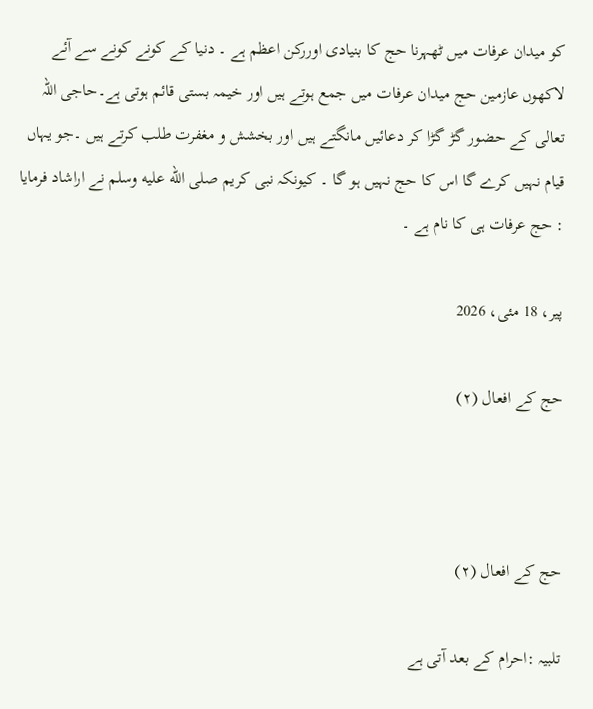کو میدان عرفات میں ٹھہرنا حج کا بنیادی اوررکن اعظم ہے ۔ دنیا کے کونے کونے سے آئے لاکھوں عازمین حج میدان عرفات میں جمع ہوتے ہیں اور خیمہ بستی قائم ہوتی ہے۔حاجی اللہ تعالی کے حضور گڑ گڑا کر دعائیں مانگتے ہیں اور بخشش و مغفرت طلب کرتے ہیں ۔جو یہاں قیام نہیں کرے گا اس کا حج نہیں ہو گا ۔ کیونکہ نبی کریم صلى الله عليه وسلم نے اراشاد فرمایا : حج عرفات ہی کا نام ہے ۔

پیر، 18 مئی، 2026

حج کے افعال (۲)



حج کے افعال (۲)

تلبیہ :احرام کے بعد آتی ہے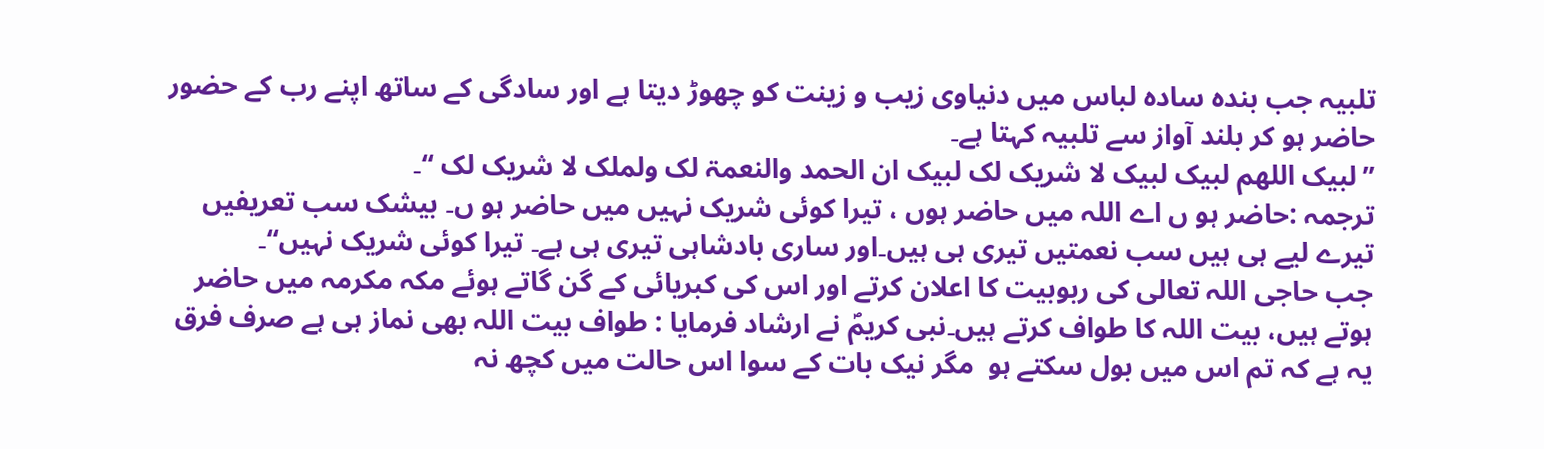تلبیہ جب بندہ سادہ لباس میں دنیاوی زیب و زینت کو چھوڑ دیتا ہے اور سادگی کے ساتھ اپنے رب کے حضور حاضر ہو کر بلند آواز سے تلبیہ کہتا ہے۔
’’لبیک اللھم لبیک لبیک لا شریک لک لبیک ان الحمد والنعمۃ لک ولملک لا شریک لک ‘‘۔
ترجمہ :حاضر ہو ں اے اللہ میں حاضر ہوں ، تیرا کوئی شریک نہیں میں حاضر ہو ں۔ بیشک سب تعریفیں تیرے لیے ہی ہیں سب نعمتیں تیری ہی ہیں۔اور ساری بادشاہی تیری ہی ہے۔ تیرا کوئی شریک نہیں‘‘۔
جب حاجی اللہ تعالی کی ربوبیت کا اعلان کرتے اور اس کی کبریائی کے گن گاتے ہوئے مکہ مکرمہ میں حاضر ہوتے ہیں، بیت اللہ کا طواف کرتے ہیں۔نبی کریمؐ نے ارشاد فرمایا : طواف بیت اللہ بھی نماز ہی ہے صرف فرق یہ ہے کہ تم اس میں بول سکتے ہو  مگر نیک بات کے سوا اس حالت میں کچھ نہ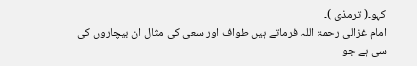کہو۔( ترمذی )۔
امام غزالی رحمۃ اللہ فرماتے ہیں طواف اور سعی کی مثال ان بیچاروں کی سی ہے جو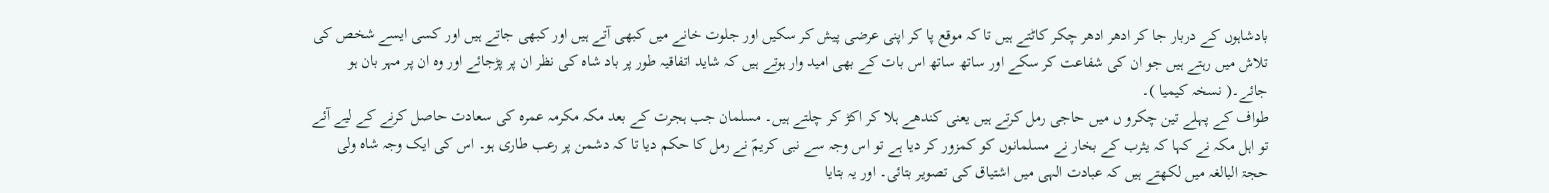بادشاہوں کے دربار جا کر ادھر ادھر چکر کاٹتے ہیں تا کہ موقع پا کر اپنی عرضی پیش کر سکیں اور جلوت خانے میں کبھی آتے ہیں اور کبھی جاتے ہیں اور کسی ایسے شخص کی تلاش میں رہتے ہیں جو ان کی شفاعت کر سکے اور ساتھ ساتھ اس بات کے بھی امید وار ہوتے ہیں کہ شاید اتفاقیہ طور پر باد شاہ کی نظر ان پر پڑجائے اور وہ ان پر مہر بان ہو جائے۔( نسخہ کیمیا )۔
طواف کے پہلے تین چکرو ں میں حاجی رمل کرتے ہیں یعنی کندھے ہلا کر اکڑ کر چلتے ہیں۔ مسلمان جب ہجرت کے بعد مکہ مکرمہ عمرہ کی سعادت حاصل کرنے کے لیے آئے تو اہل مکہ نے کہا کہ یثرب کے بخار نے مسلمانوں کو کمزور کر دیا ہے تو اس وجہ سے نبی کریمؐ نے رمل کا حکم دیا تا کہ دشمن پر رعب طاری ہو۔ اس کی ایک وجہ شاہ ولی حجۃ البالغہ میں لکھتے ہیں کہ عبادت الہی میں اشتیاق کی تصویر بتائی۔ اور یہ بتایا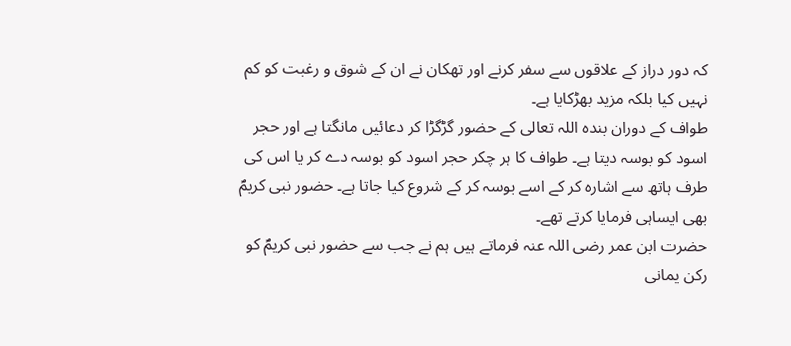کہ دور دراز کے علاقوں سے سفر کرنے اور تھکان نے ان کے شوق و رغبت کو کم نہیں کیا بلکہ مزید بھڑکایا ہے۔
طواف کے دوران بندہ اللہ تعالی کے حضور گڑگڑا کر دعائیں مانگتا ہے اور حجر اسود کو بوسہ دیتا ہے۔ طواف کا ہر چکر حجر اسود کو بوسہ دے کر یا اس کی طرف ہاتھ سے اشارہ کر کے اسے بوسہ کر کے شروع کیا جاتا ہے۔ حضور نبی کریمؐ بھی ایساہی فرمایا کرتے تھے۔
حضرت ابن عمر رضی اللہ عنہ فرماتے ہیں ہم نے جب سے حضور نبی کریمؐ کو رکن یمانی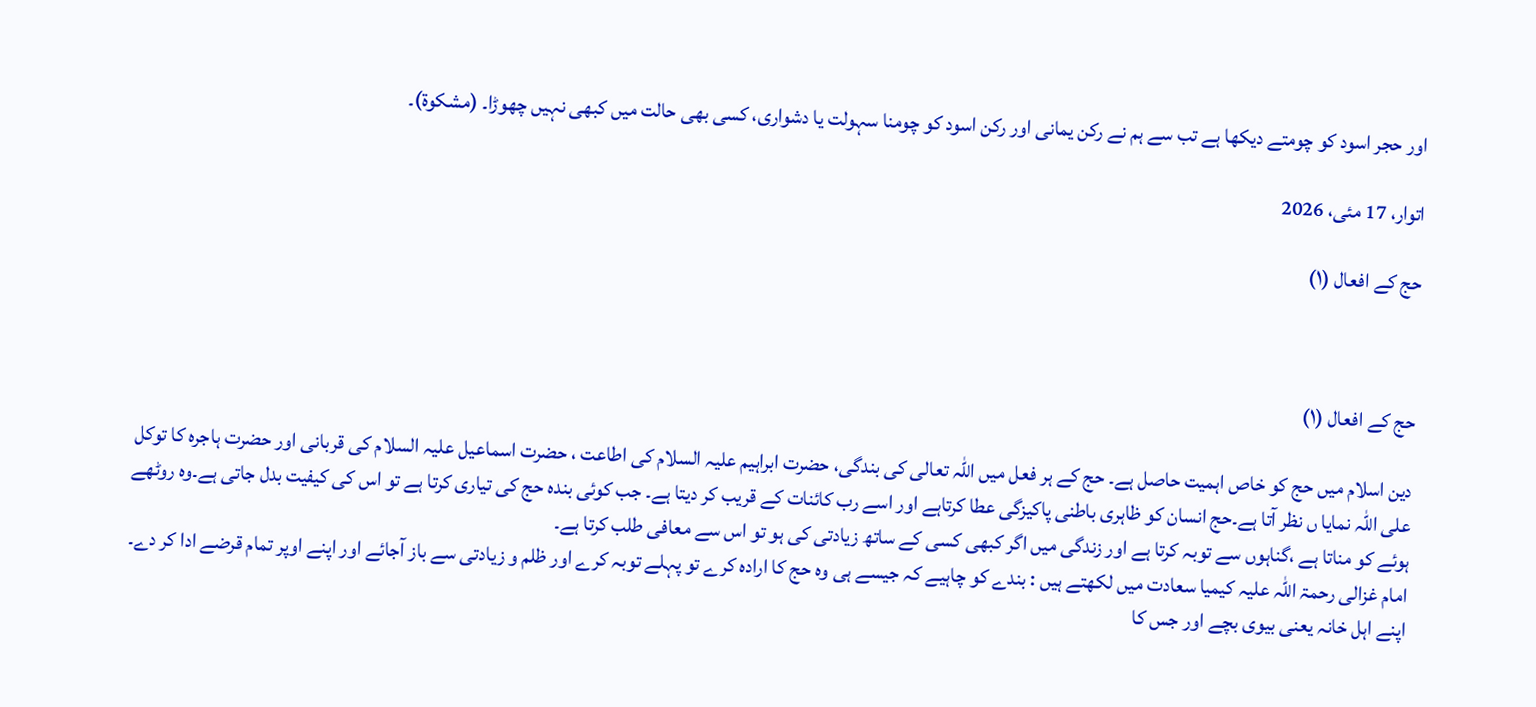اور حجر اسود کو چومتے دیکھا ہے تب سے ہم نے رکن یمانی اور رکن اسود کو چومنا سہولت یا دشواری، کسی بھی حالت میں کبھی نہیں چھوڑا۔ (مشکوۃ)۔

اتوار، 17 مئی، 2026

حج کے افعال (۱)



حج کے افعال (۱)

دین اسلام میں حج کو خاص اہمیت حاصل ہے۔ حج کے ہر فعل میں اللہ تعالی کی بندگی، حضرت ابراہیم علیہ السلام کی اطاعت ، حضرت اسماعیل علیہ السلام کی قربانی اور حضرت ہاجرہ کا توکل علی اللہ نمایا ں نظر آتا ہے۔حج انسان کو ظاہری باطنی پاکیزگی عطا کرتاہے اور اسے رب کائنات کے قریب کر دیتا ہے۔ جب کوئی بندہ حج کی تیاری کرتا ہے تو اس کی کیفیت بدل جاتی ہے۔وہ روٹھے ہوئے کو مناتا ہے ،گناہوں سے توبہ کرتا ہے اور زندگی میں اگر کبھی کسی کے ساتھ زیادتی کی ہو تو اس سے معافی طلب کرتا ہے۔
امام غزالی رحمۃ اللہ علیہ کیمیا سعادت میں لکھتے ہیں : بندے کو چاہیے کہ جیسے ہی وہ حج کا ارادہ کرے تو پہلے توبہ کرے اور ظلم و زیادتی سے باز آجائے اور اپنے اوپر تمام قرضے ادا کر دے۔ اپنے اہل خانہ یعنی بیوی بچے اور جس کا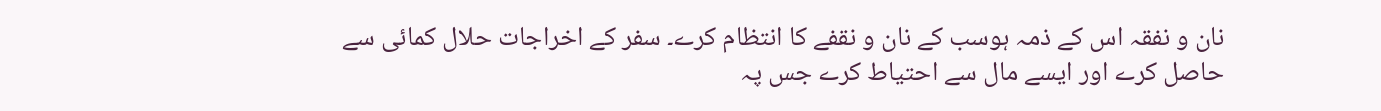نان و نفقہ اس کے ذمہ ہوسب کے نان و نقفے کا انتظام کرے۔ سفر کے اخراجات حلال کمائی سے حاصل کرے اور ایسے مال سے احتیاط کرے جس پہ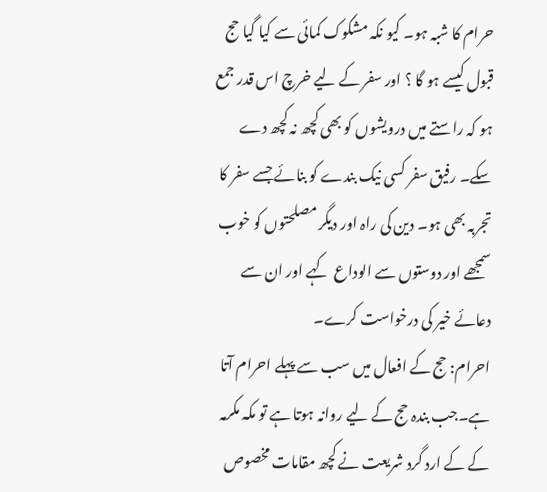حرام کا شبہ ہو۔ کیو نکہ مشکوک کمائی سے کیا گیا حج قبول کیسے ہو گا ؟ اور سفر کے لیے خرچ اس قدر جمع ہو کہ راستے میں درویشوں کو بھی کچھ نہ کچھ دے سکے۔ رفیق سفر کسی نیک بندے کو بنائے جسے سفر کا تجربہ بھی ہو۔ دین کی راہ اور دیگر مصلحتوں کو خوب سمجھے اور دوستوں سے الوداع  کہے اور ان سے دعائے خیر کی درخواست کرے۔
احرام: حج کے افعال میں سب سے پہلے احرام آتا ہے۔جب بندہ حج کے لیے روانہ ہوتا ہے تو مکہ مکرمہ کے کے ارد گرد شریعت نے کچھ مقامات مخصوص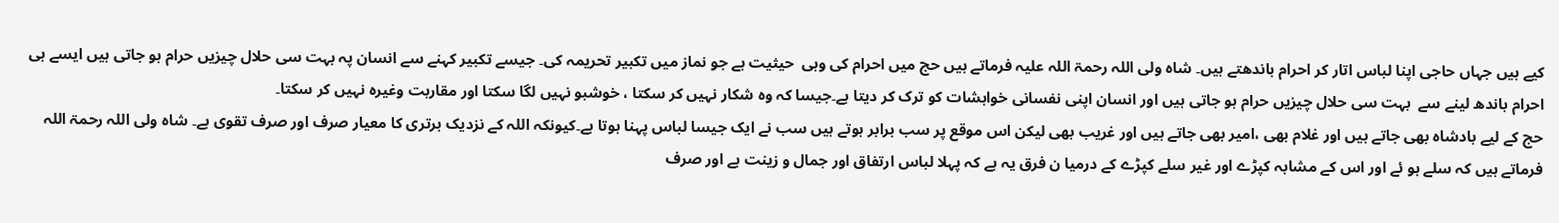کیے ہیں جہاں حاجی اپنا لباس اتار کر احرام باندھتے ہیں۔ شاہ ولی اللہ رحمۃ اللہ علیہ فرماتے ہیں حج میں احرام کی وہی  حیثیت ہے جو نماز میں تکبیر تحریمہ کی۔ جیسے تکبیر کہنے سے انسان پہ بہت سی حلال چیزیں حرام ہو جاتی ہیں ایسے ہی احرام باندھ لینے سے  بہت سی حلال چیزیں حرام ہو جاتی ہیں اور انسان اپنی نفسانی خواہشات کو ترک کر دیتا ہے۔جیسا کہ وہ شکار نہیں کر سکتا ، خوشبو نہیں لگا سکتا اور مقاربت وغیرہ نہیں کر سکتا۔
حج کے لیے بادشاہ بھی جاتے ہیں اور غلام بھی ،امیر بھی جاتے ہیں اور غریب بھی لیکن اس موقع پر سب برابر ہوتے ہیں سب نے ایک جیسا لباس پہنا ہوتا ہے۔کیونکہ اللہ کے نزدیک برتری کا معیار صرف اور صرف تقوی ہے۔ شاہ ولی اللہ رحمۃ اللہ فرماتے ہیں کہ سلے ہو ئے اور اس کے مشابہ کپڑے اور غیر سلے کپڑے کے درمیا ن فرق یہ ہے کہ پہلا لباس ارتفاق اور جمال و زینت ہے اور صرف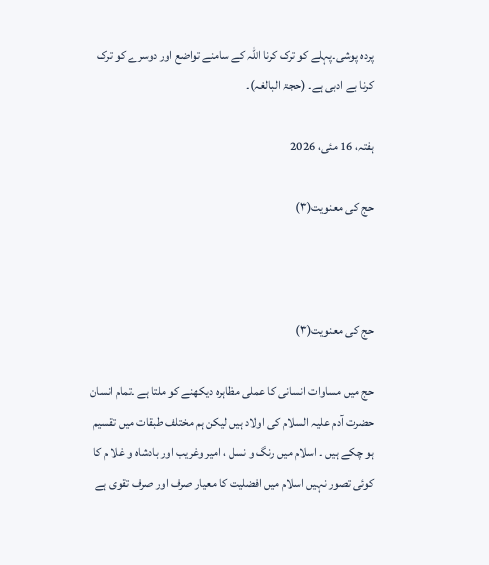پردہ پوشی۔پہلے کو ترک کرنا اللہ کے سامنے تواضع اور دوسرے کو ترک کرنا بے ادبی ہے۔ (حجۃ البالغہ)۔

ہفتہ، 16 مئی، 2026

حج کی معنویت(۳)



حج کی معنویت(۳)

حج میں مساوات انسانی کا عملی مظاہرہ دیکھنے کو ملتا ہے ۔تمام انسان حضرت آدم علیہ السلام کی اولاد ہیں لیکن ہم مختلف طبقات میں تقسیم ہو چکے ہیں ۔ اسلام میں رنگ و نسل ، امیر وغریب اور بادشاہ و غلا م کا کوئی تصور نہیں اسلام میں افضلیت کا معیار صرف اور صرف تقوی ہے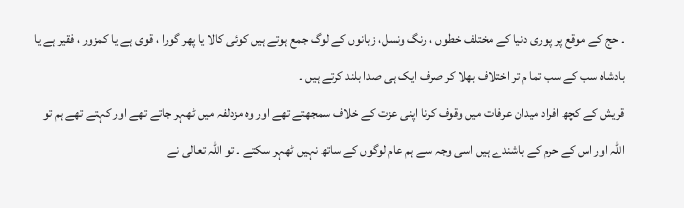۔ حج کے موقع پر پوری دنیا کے مختلف خطوں ، رنگ ونسل، زبانوں کے لوگ جمع ہوتے ہیں کوئی کالا یا پھر گورا ، قوی ہے یا کمزور ، فقیر ہے یا بادشاہ سب کے سب تما م تر اختلاف بھلا کر صرف ایک ہی صدا بلند کرتے ہیں ۔
قریش کے کچھ افراد میدان عرفات میں وقوف کرنا اپنی عزت کے خلاف سمجھتے تھے اور وہ مزدلفہ میں ٹھہر جاتے تھے اور کہتے تھے ہم تو اللہ اور اس کے حرم کے باشندے ہیں اسی وجہ سے ہم عام لوگوں کے ساتھ نہیں ٹھہر سکتے ۔ تو اللہ تعالی نے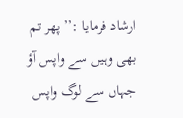ارشاد فرمایا :’’ پھر تم بھی وہیں سے واپس آؤ جہاں سے لوگ واپس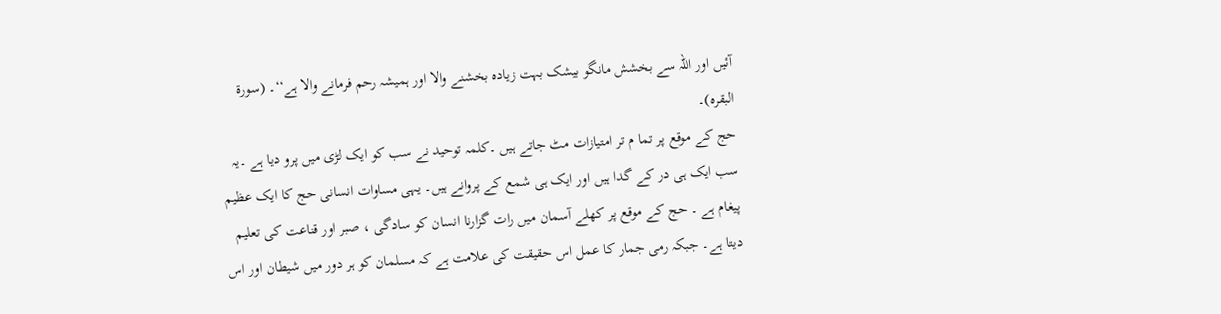آئیں اور اللہ سے بخشش مانگو بیشک بہت زیادہ بخشنے والا اور ہمیشہ رحم فرمانے والا ہے‘‘۔ (سورۃ البقرہ)۔
حج کے موقع پر تما م تر امتیازات مٹ جاتے ہیں ۔کلمہ توحید نے سب کو ایک لڑی میں پرو دیا ہے ۔یہ سب ایک ہی در کے گدا ہیں اور ایک ہی شمع کے پروانے ہیں۔ یہی مساوات انسانی حج کا ایک عظیم پیغام ہے ۔ حج کے موقع پر کھلے آسمان میں رات گزارنا انسان کو سادگی ، صبر اور قناعت کی تعلیم دیتا ہے۔ جبکہ رمی جمار کا عمل اس حقیقت کی علامت ہے کہ مسلمان کو ہر دور میں شیطان اور اس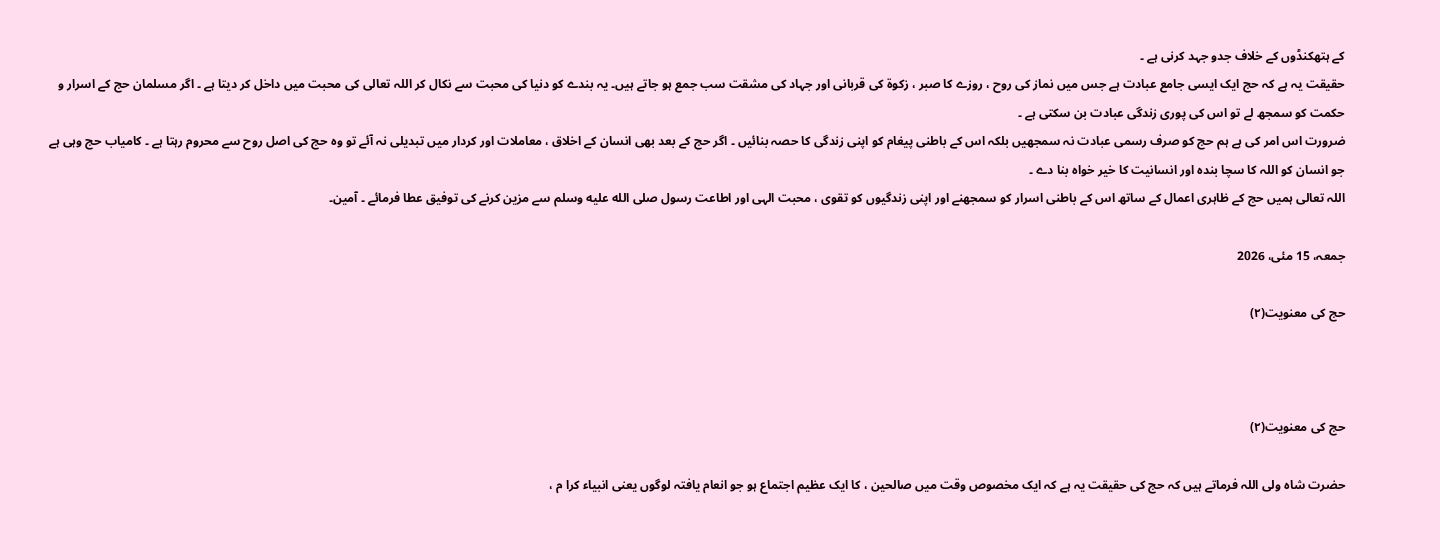کے ہتھکنڈوں کے خلاف جدو جہد کرنی ہے ۔
حقیقت یہ ہے کہ حج ایک ایسی جامع عبادت ہے جس میں نماز کی روح ، روزے کا صبر ، زکوۃ کی قربانی اور جہاد کی مشقت سب جمع ہو جاتے ہیں۔ یہ بندے کو دنیا کی محبت سے نکال کر اللہ تعالی کی محبت میں داخل کر دیتا ہے ۔ اگر مسلمان حج کے اسرار و حکمت کو سمجھ لے تو اس کی پوری زندگی عبادت بن سکتی ہے ۔
ضرورت اس امر کی ہے ہم حج کو صرف رسمی عبادت نہ سمجھیں بلکہ اس کے باطنی پیغام کو اپنی زندگی کا حصہ بنائیں ۔ اگر حج کے بعد بھی انسان کے اخلاق ، معاملات اور کردار میں تبدیلی نہ آئے تو وہ حج کی اصل روح سے محروم رہتا ہے ۔ کامیاب حج وہی ہے جو انسان کو اللہ کا سچا بندہ اور انسانیت کا خیر خواہ بنا دے ۔
اللہ تعالی ہمیں حج کے ظاہری اعمال کے ساتھ اس کے باطنی اسرار کو سمجھنے اور اپنی زندگیوں کو تقوی ، محبت الہی اور اطاعت رسول صلى الله عليه وسلم سے مزین کرنے کی توفیق عطا فرمائے ۔ آمین۔

جمعہ، 15 مئی، 2026

حج کی معنویت(۲)



حج کی معنویت(۲)

حضرت شاہ ولی اللہ فرماتے ہیں کہ حج کی حقیقت یہ ہے کہ ایک مخصوص وقت میں صالحین ، کا ایک عظیم اجتماع ہو جو انعام یافتہ لوگوں یعنی انبیاء کرا م ،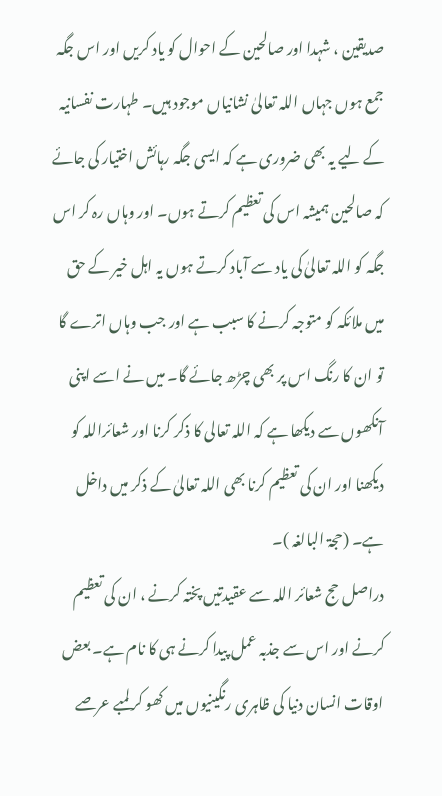صدیقین ، شہدا اور صالحین کے احوال کو یاد کریں اور اس جگہ جمع ہوں جہاں اللہ تعالیٰ نشانیاں موجود ہیں۔ طہارت نفسانیہ کے لیے یہ بھی ضروری ہے کہ ایسی جگہ رہائش اختیار کی جائے کہ صالحین ہمیشہ اس کی تعظیم کرتے ہوں۔ اور وہاں رہ کر اس جگہ کو اللہ تعالیٰ کی یاد سے آباد کرتے ہوں یہ اہل خیر کے حق میں ملائکہ کو متوجہ کرنے کا سبب ہے اور جب وہاں اترے گا تو ان کا رنگ اس پر بھی چڑھ جائے گا۔ میں نے اسے اپنی آنکھوں سے دیکھا ہے کہ اللہ تعالی کا ذکر کرنا اور شعائراللہ کو دیکھنا اور ان کی تعظیم کرنا بھی اللہ تعالیٰ کے ذکر میں داخل ہے۔ (حجۃ البالغہ )۔
دراصل حج شعائر اللہ سے عقیدتیں پختہ کرنے ، ان کی تعظیم کرنے اور اس سے جذبہ عمل پیدا کرنے ہی کا نام ہے۔ بعض اوقات انسان دنیا کی ظاہری رنگینیوں میں کھو کر لمبے عرصے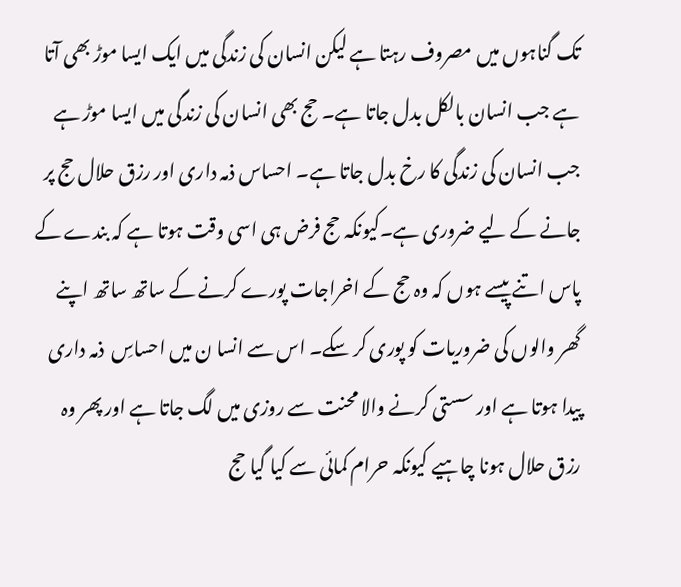تک گناہوں میں مصروف رہتا ہے لیکن انسان کی زندگی میں ایک ایسا موڑ بھی آتا ہے جب انسان بالکل بدل جاتا ہے۔ حج بھی انسان کی زندگی میں ایسا موڑ ہے جب انسان کی زندگی کا رخ بدل جاتا ہے۔ احساس ذمہ داری اور رزق حلال حج پر جانے کے لیے ضروری ہے۔کیونکہ حج فرض ہی اسی وقت ہوتا ہے کہ بندے کے پاس اتنے پیسے ہوں کہ وہ حج کے اخراجات پورے کرنے کے ساتھ ساتھ اپنے گھر والوں کی ضروریات کو پوری کر سکے۔ اس سے انسا ن میں احساسِ  ذمہ داری پیدا ہوتا ہے اور سستی کرنے والا محنت سے روزی میں لگ جاتا ہے اور پھر وہ رزق حلال ہونا چاہیے کیونکہ حرام کمائی سے کیا گیا حج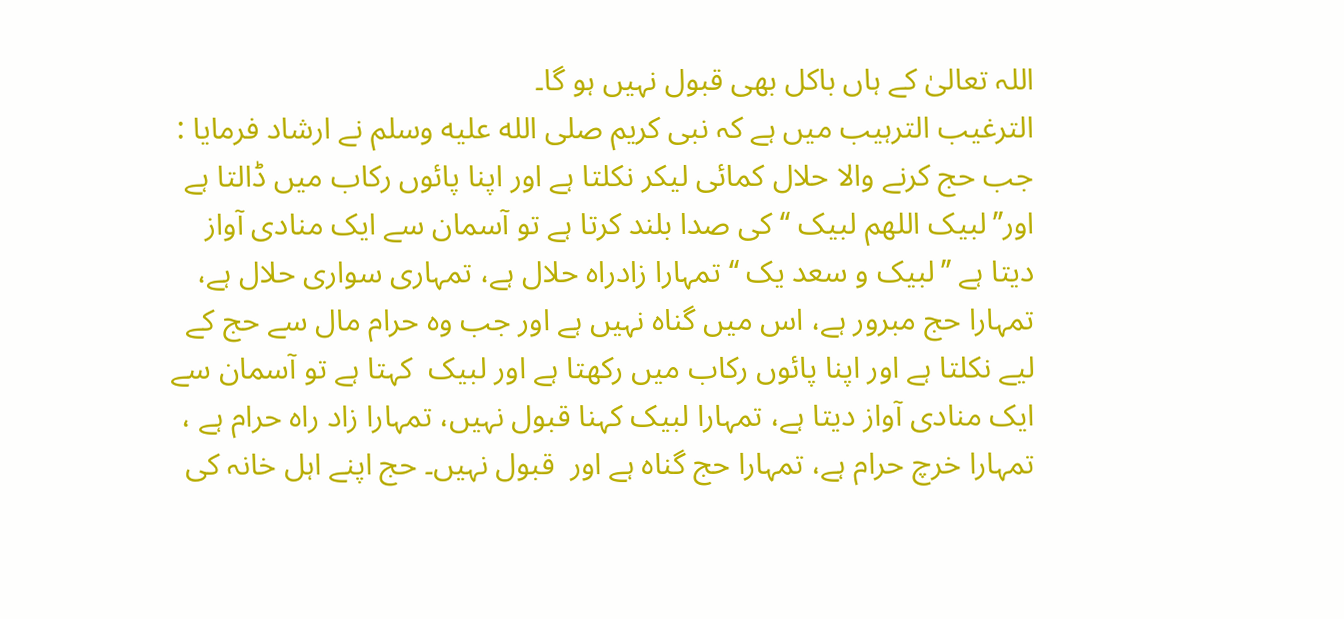اللہ تعالیٰ کے ہاں باکل بھی قبول نہیں ہو گا۔
الترغیب الترہیب میں ہے کہ نبی کریم صلى الله عليه وسلم نے ارشاد فرمایا : جب حج کرنے والا حلال کمائی لیکر نکلتا ہے اور اپنا پائوں رکاب میں ڈالتا ہے اور’’لبیک اللھم لبیک ‘‘ کی صدا بلند کرتا ہے تو آسمان سے ایک منادی آواز دیتا ہے ’’لبیک و سعد یک ‘‘ تمہارا زادراہ حلال ہے، تمہاری سواری حلال ہے، تمہارا حج مبرور ہے، اس میں گناہ نہیں ہے اور جب وہ حرام مال سے حج کے لیے نکلتا ہے اور اپنا پائوں رکاب میں رکھتا ہے اور لبیک  کہتا ہے تو آسمان سے ایک منادی آواز دیتا ہے، تمہارا لبیک کہنا قبول نہیں، تمہارا زاد راہ حرام ہے ، تمہارا خرچ حرام ہے، تمہارا حج گناہ ہے اور  قبول نہیں۔ حج اپنے اہل خانہ کی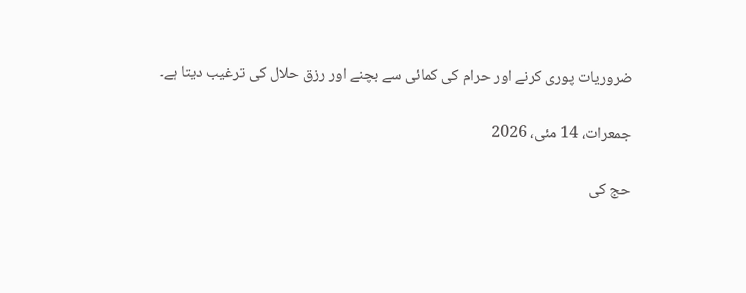ضروریات پوری کرنے اور حرام کی کمائی سے بچنے اور رزق حلال کی ترغیب دیتا ہے۔

جمعرات، 14 مئی، 2026

حج کی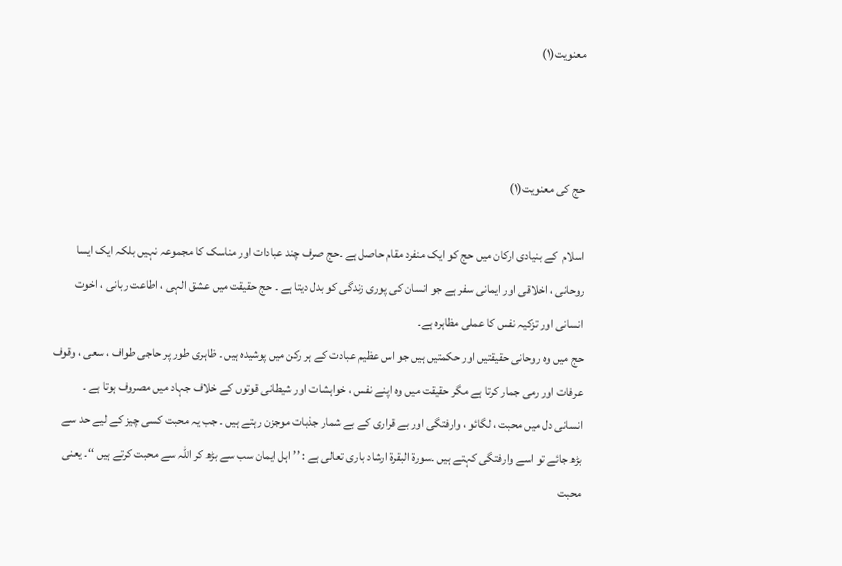معنویت(۱)



حج کی معنویت(۱)

اسلام  کے بنیادی ارکان میں حج کو ایک منفرد مقام حاصل ہے ۔حج صرف چند عبادات اور مناسک کا مجموعہ نہیں بلکہ ایک ایسا روحانی ، اخلاقی اور ایمانی سفر ہے جو انسان کی پوری زندگی کو بدل دیتا ہے ۔ حج حقیقت میں عشق الہی ، اطاعت ربانی ، اخوت انسانی اور تزکیہ نفس کا عملی مظاہرہ ہے۔
حج میں وہ روحانی حقیقتیں اور حکمتیں ہیں جو اس عظیم عبادت کے ہر رکن میں پوشیدہ ہیں ۔ ظاہری طور پر حاجی طواف ، سعی ، وقوف عرفات اور رمی جمار کرتا ہے مگر حقیقت میں وہ اپنے نفس ، خواہشات اور شیطانی قوتوں کے خلاف جہاد میں مصروف ہوتا ہے ۔
انسانی دل میں محبت ، لگائو ، وارفتگی اور بے قراری کے بے شمار جذبات موجزن رہتے ہیں ۔ جب یہ محبت کسی چیز کے لیے حد سے بڑھ جائے تو اسے وارفتگی کہتے ہیں ۔سورۃ البقرۃ ارشاد باری تعالی ہے : ’’ اہل ایمان سب سے بڑھ کر اللہ سے محبت کرتے ہیں ‘‘۔ یعنی محبت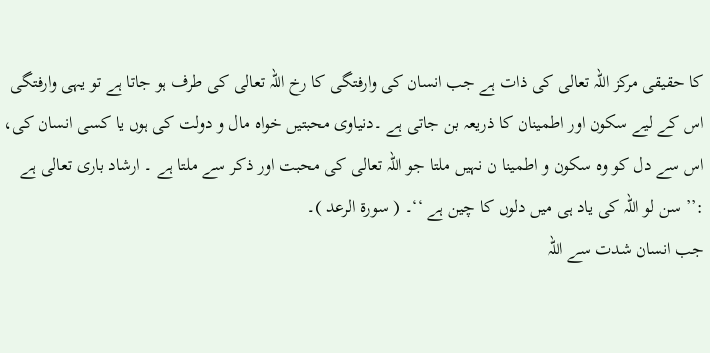کا حقیقی مرکز اللہ تعالی کی ذات ہے جب انسان کی وارفتگی کا رخ اللہ تعالی کی طرف ہو جاتا ہے تو یہی وارفتگی اس کے لیے سکون اور اطمینان کا ذریعہ بن جاتی ہے ۔دنیاوی محبتیں خواہ مال و دولت کی ہوں یا کسی انسان کی، اس سے دل کو وہ سکون و اطمینا ن نہیں ملتا جو اللہ تعالی کی محبت اور ذکر سے ملتا ہے ۔ ارشاد باری تعالی ہے :’’ سن لو اللہ کی یاد ہی میں دلوں کا چین ہے ‘‘۔ ( سورۃ الرعد )۔
جب انسان شدت سے اللہ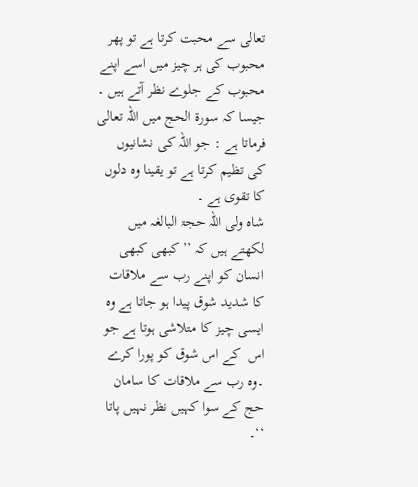تعالی سے محبت کرتا ہے تو پھر محبوب کی ہر چیز میں اسے اپنے محبوب کے جلوے نظر آتے ہیں ۔ جیسا کہ سورۃ الحج میں اللہ تعالی فرماتا ہے : جو اللہ کی نشانیوں کی تظیم کرتا ہے تو یقینا وہ دلوں کا تقوی ہے ۔
شاہ ولی اللہ حجۃ البالغہ میں لکھتے ہیں کہ ’’کبھی کبھی انسان کو اپنے رب سے ملاقات کا شدید شوق پیدا ہو جاتا ہے وہ ایسی چیز کا متلاشی ہوتا ہے جو اس  کے اس شوق کو پورا کرے ۔وہ رب سے ملاقات کا سامان حج کے سوا کہیں نظر نہیں پاتا ‘‘۔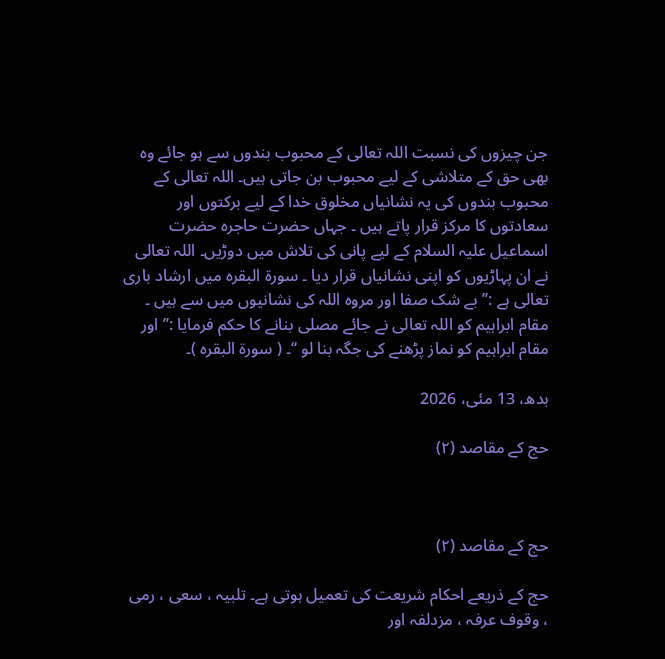جن چیزوں کی نسبت اللہ تعالی کے محبوب بندوں سے ہو جائے وہ بھی حق کے متلاشی کے لیے محبوب بن جاتی ہیں۔ اللہ تعالی کے محبوب بندوں کی یہ نشانیاں مخلوق خدا کے لیے برکتوں اور سعادتوں کا مرکز قرار پاتے ہیں ۔ جہاں حضرت حاجرہ حضرت اسماعیل علیہ السلام کے لیے پانی کی تلاش میں دوڑیں۔ اللہ تعالی نے ان پہاڑیوں کو اپنی نشانیاں قرار دیا ۔ سورۃ البقرہ میں ارشاد باری تعالی ہے :’’ بے شک صفا اور مروہ اللہ کی نشانیوں میں سے ہیں ۔ مقام ابراہیم کو اللہ تعالی نے جائے مصلی بنانے کا حکم فرمایا :’’ اور مقام ابراہیم کو نماز پڑھنے کی جگہ بنا لو ‘‘۔ ( سورۃ البقرہ )۔

بدھ، 13 مئی، 2026

حج کے مقاصد (۲)



حج کے مقاصد (۲)

حج کے ذریعے احکام شریعت کی تعمیل ہوتی ہے۔ تلبیہ ، سعی ، رمی ، وقوف عرفہ ، مزدلفہ اور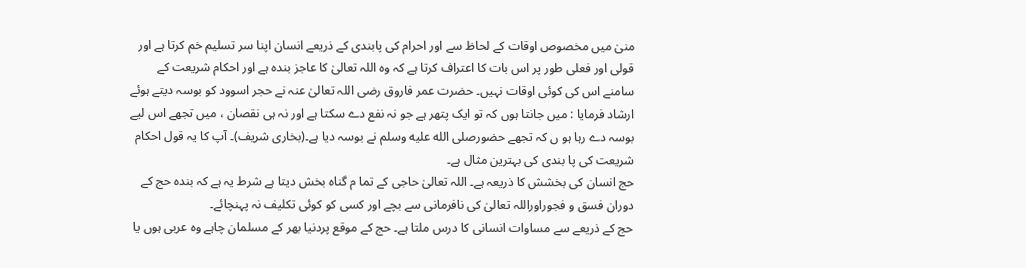منیٰ میں مخصوص اوقات کے لحاظ سے اور احرام کی پابندی کے ذریعے انسان اپنا سر تسلیم خم کرتا ہے اور قولی اور فعلی طور پر اس بات کا اعتراف کرتا ہے کہ وہ اللہ تعالیٰ کا عاجز بندہ ہے اور احکام شریعت کے سامنے اس کی کوئی اوقات نہیں۔ حضرت عمر فاروق رضی اللہ تعالیٰ عنہ نے حجر اسوود کو بوسہ دیتے ہوئے ارشاد فرمایا : میں جانتا ہوں کہ تو ایک پتھر ہے جو نہ نفع دے سکتا ہے اور نہ ہی نقصان ، میں تجھے اس لیے بوسہ دے رہا ہو ں کہ تجھے حضورصلى الله عليه وسلم نے بوسہ دیا ہے۔(بخاری شریف)۔ آپ کا یہ قول احکام شریعت کی پا بندی کی بہترین مثال ہے۔
حج انسان کی بخشش کا ذریعہ ہے۔ اللہ تعالیٰ حاجی کے تما م گناہ بخش دیتا ہے شرط یہ ہے کہ بندہ حج کے دوران فسق و فجوراوراللہ تعالیٰ کی نافرمانی سے بچے اور کسی کو کوئی تکلیف نہ پہنچائے۔
حج کے ذریعے سے مساوات انسانی کا درس ملتا ہے۔ حج کے موقع پردنیا بھر کے مسلمان چاہے وہ عربی ہوں یا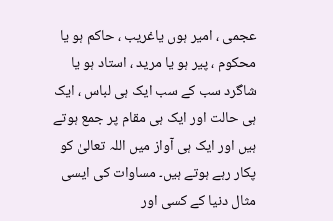عجمی ، امیر ہوں یاغریب ، حاکم ہو یا محکوم ، پیر ہو یا مرید ، استاد ہو یا شاگرد سب کے سب ایک ہی لباس ، ایک ہی حالت اور ایک ہی مقام پر جمع ہوتے ہیں اور ایک ہی آواز میں اللہ تعالیٰ کو پکار رہے ہوتے ہیں۔ مساوات کی ایسی مثال دنیا کے کسی اور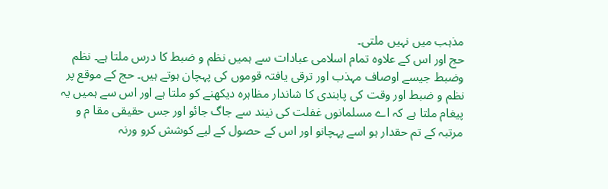مذہب میں نہیں ملتی۔
حج اور اس کے علاوہ تمام اسلامی عبادات سے ہمیں نظم و ضبط کا درس ملتا ہے۔ نظم وضبط جیسے اوصاف مہذب اور ترقی یافتہ قوموں کی پہچان ہوتے ہیں۔ حج کے موقع پر نظم و ضبط اور وقت کی پابندی کا شاندار مظاہرہ دیکھنے کو ملتا ہے اور اس سے ہمیں یہ پیغام ملتا ہے کہ اے مسلمانوں غفلت کی نیند سے جاگ جائو اور جس حقیقی مقا م و مرتبہ کے تم حقدار ہو اسے پہچانو اور اس کے حصول کے لیے کوشش کرو ورنہ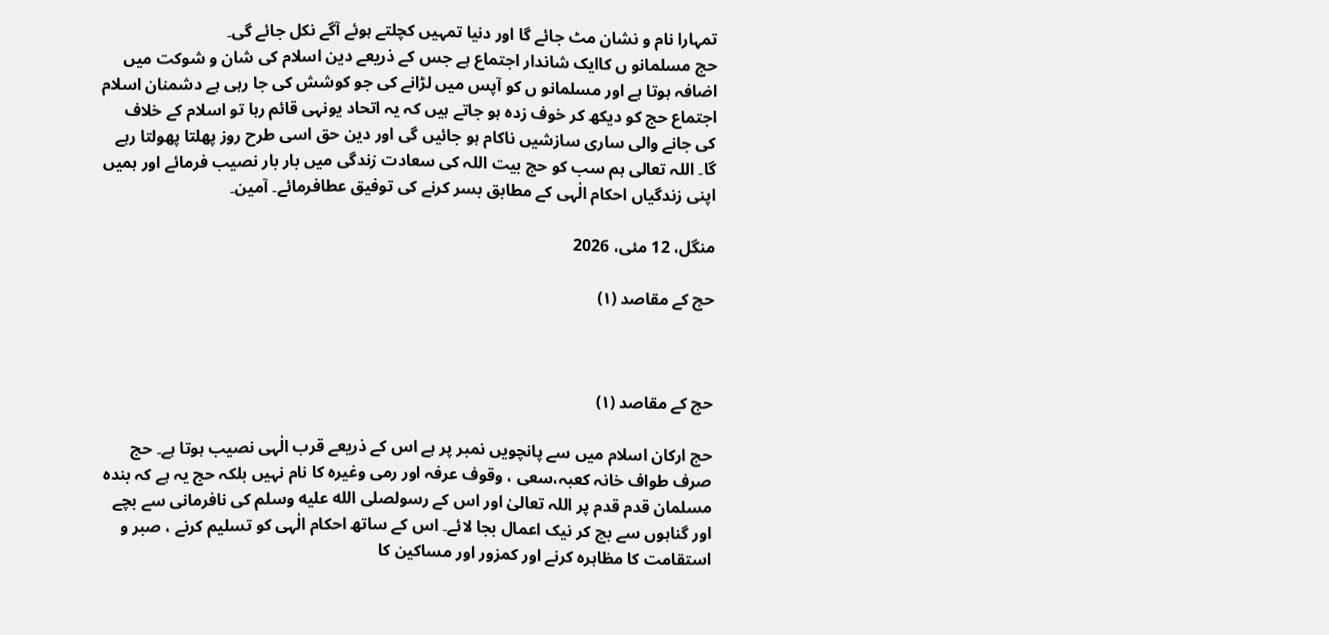تمہارا نام و نشان مٹ جائے گا اور دنیا تمہیں کچلتے ہوئے آگے نکل جائے گی۔
حج مسلمانو ں کاایک شاندار اجتماع ہے جس کے ذریعے دین اسلام کی شان و شوکت میں اضافہ ہوتا ہے اور مسلمانو ں کو آپس میں لڑانے کی جو کوشش کی جا رہی ہے دشمنان اسلام اجتماع حج کو دیکھ کر خوف زدہ ہو جاتے ہیں کہ یہ اتحاد یونہی قائم رہا تو اسلام کے خلاف کی جانے والی ساری سازشیں ناکام ہو جائیں گی اور دین حق اسی طرح روز پھلتا پھولتا رہے
گا۔ اللہ تعالی ہم سب کو حج بیت اللہ کی سعادت زندگی میں بار بار نصیب فرمائے اور ہمیں اپنی زندگیاں احکام الٰہی کے مطابق بسر کرنے کی توفیق عطافرمائے۔ آمین۔

منگل، 12 مئی، 2026

حج کے مقاصد (۱)



حج کے مقاصد (۱)

حج ارکان اسلام میں سے پانچویں نمبر پر ہے اس کے ذریعے قرب الٰہی نصیب ہوتا ہے۔ حج صرف طواف خانہ کعبہ،سعی ، وقوف عرفہ اور رمی وغیرہ کا نام نہیں بلکہ حج یہ ہے کہ بندہ مسلمان قدم قدم پر اللہ تعالیٰ اور اس کے رسولصلى الله عليه وسلم کی نافرمانی سے بچے اور گناہوں سے بچ کر نیک اعمال بجا لائے۔ اس کے ساتھ احکام الٰہی کو تسلیم کرنے ، صبر و استقامت کا مظاہرہ کرنے اور کمزور اور مساکین کا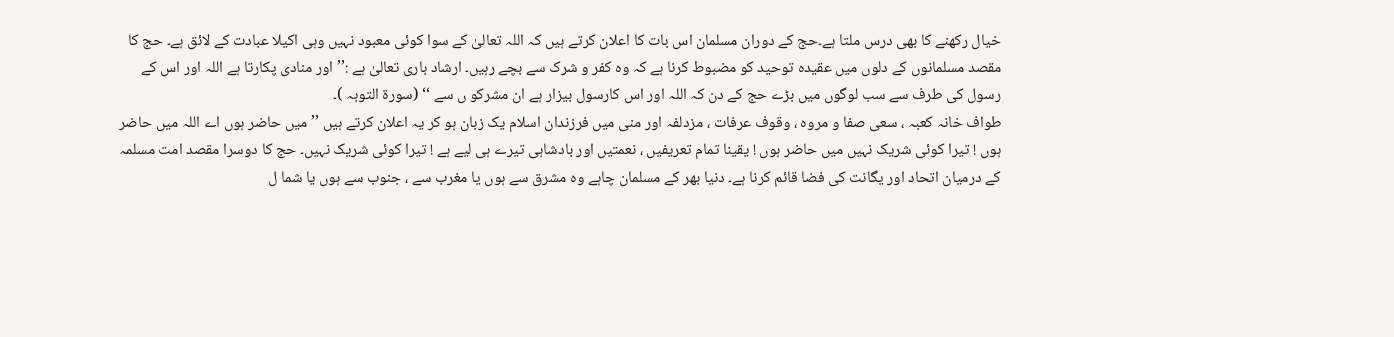خیال رکھنے کا بھی درس ملتا ہے۔حج کے دوران مسلمان اس بات کا اعلان کرتے ہیں کہ اللہ تعالیٰ کے سوا کوئی معبود نہیں وہی اکیلا عبادت کے لائق ہے۔ حج کا مقصد مسلمانوں کے دلوں میں عقیدہ توحید کو مضبوط کرنا ہے کہ وہ کفر و شرک سے بچے رہیں۔ ارشاد باری تعالیٰ ہے :’’ اور منادی پکارتا ہے اللہ اور اس کے رسول کی طرف سے سب لوگوں میں بڑے حج کے دن کہ اللہ اور اس کارسول بیزار ہے ان مشرکو ں سے ‘‘ (سورۃ التوبہ )۔
طواف خانہ کعبہ ، سعی صفا و مروہ ، وقوف عرفات ، مزدلفہ اور منی میں فرزندان اسلام یک زبان ہو کر یہ اعلان کرتے ہیں ’’ میں حاضر ہوں اے اللہ میں حاضر ہوں ! تیرا کوئی شریک نہیں میں حاضر ہوں ! یقینا تمام تعریفیں ، نعمتیں اور بادشاہی تیرے ہی لیے ہے ! تیرا کوئی شریک نہیں۔ حج کا دوسرا مقصد امت مسلمہ کے درمیان اتحاد اور یگانت کی فضا قائم کرنا ہے۔ دنیا بھر کے مسلمان چاہے وہ مشرق سے ہوں یا مغرب سے ، جنوب سے ہوں یا شما ل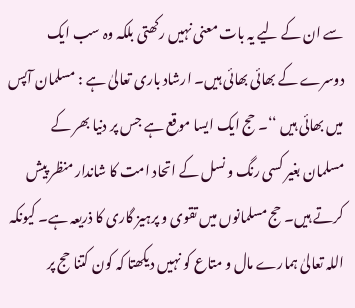سے ان کے لیے یہ بات معنی نہیں رکھتی بلکہ وہ سب ایک دوسرے کے بھائی بھائی ہیں۔ ارشاد باری تعالیٰ ہے : مسلمان آپس میں بھائی ہیں ‘‘۔ حج ایک ایسا موقع ہے جس پر دنیا بھر کے مسلمان بغیر کسی رنگ و نسل کے اتحاد امت کا شاندار منظر پیش کرتے ہیں۔ حج مسلمانوں میں تقوی و پرہیز گاری کا ذریعہ ہے۔ کیونکہ اللہ تعالیٰ ہمارے مال و متاع کو نہیں دیکھتا کہ کون کتنا حج پر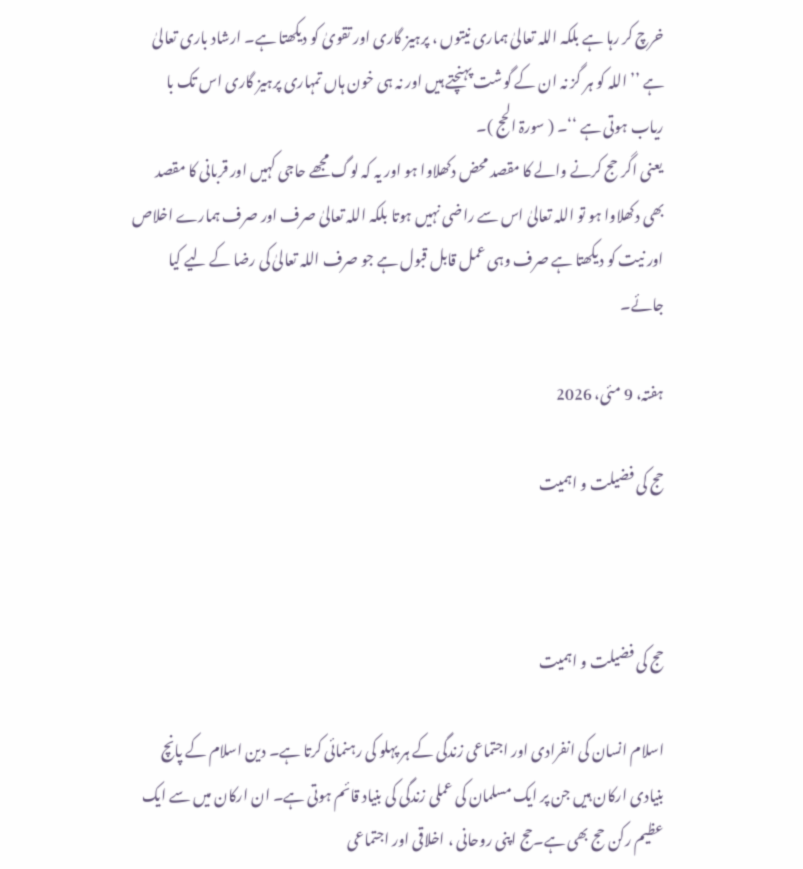خرچ کر رہا ہے بلکہ اللہ تعالیٰ ہماری نیتوں ، پرہیز گاری اور تقویٰ کو دیکھتا ہے۔ ارشاد باری تعالیٰ ہے ’’ اللہ کو ہر گز نہ ان کے گوشت پہنچتے ہیں اور نہ ہی خون ہاں تمہاری پرہیز گاری اس تک با ریاب ہوتی ہے ‘‘۔ ( سورۃ الحج )۔
یعنی اگر حج کرنے والے کا مقصد محض دکھلاوا ہو اور یہ کہ لوگ مجھے حاجی کہیں اور قربانی کا مقصد بھی دکھلاوا ہو تو اللہ تعالیٰ اس سے راضی نہیں ہوتا بلکہ اللہ تعالیٰ صرف اور صرف ہمارے اخلاص اور نیت کو دیکھتا ہے صرف وہی عمل قابل قبول ہے جو صرف اللہ تعالیٰ کی رضا کے لیے کیا جائے۔

ہفتہ، 9 مئی، 2026

حج کی فضیلت و اہمیت



حج کی فضیلت و اہمیت

اسلام انسان کی انفرادی اور اجتماعی زندگی کے ہر پہلو کی رہنمائی کرتا ہے۔ دین اسلام کے پانچ بنیادی ارکان ہیں جن پر ایک مسلمان کی عملی زندگی کی بنیاد قائم ہوتی ہے۔ ان ارکان میں سے ایک عظیم رکن حج بھی ہے۔حج اپنی روحانی ، اخلاقی اور اجتماعی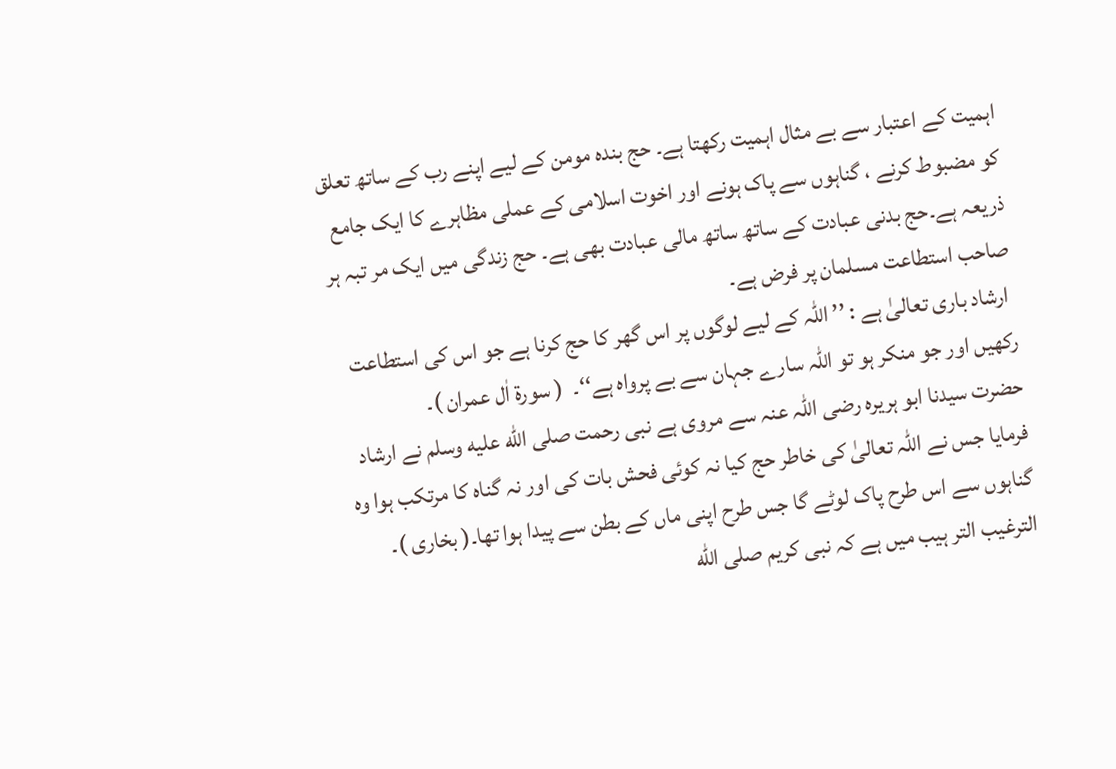اہمیت کے اعتبار سے بے مثال اہمیت رکھتا ہے۔ حج بندہ مومن کے لیے اپنے رب کے ساتھ تعلق کو مضبوط کرنے ، گناہوں سے پاک ہونے اور اخوت اسلامی کے عملی مظاہرے کا ایک جامع ذریعہ ہے۔حج بدنی عبادت کے ساتھ ساتھ مالی عبادت بھی ہے۔ حج زندگی میں ایک مر تبہ ہر صاحب استطاعت مسلمان پر فرض ہے۔
 ارشاد باری تعالیٰ ہے : ’’ اللہ کے لیے لوگوں پر اس گھر کا حج کرنا ہے جو اس کی استطاعت رکھیں اور جو منکر ہو تو اللہ سارے جہان سے بے پرواہ ہے‘‘۔  ( سورۃ اٰل عمران )۔
حضرت سیدنا ابو ہریرہ رضی اللہ عنہ سے مروی ہے نبی رحمت صلى الله عليه وسلم نے ارشاد فرمایا جس نے اللہ تعالیٰ کی خاطر حج کیا نہ کوئی فحش بات کی اور نہ گناہ کا مرتکب ہوا وہ گناہوں سے اس طرح پاک لوٹے گا جس طرح اپنی ماں کے بطن سے پیدا ہوا تھا۔( بخاری )۔
الترغیب التر ہیب میں ہے کہ نبی کریم صلى الله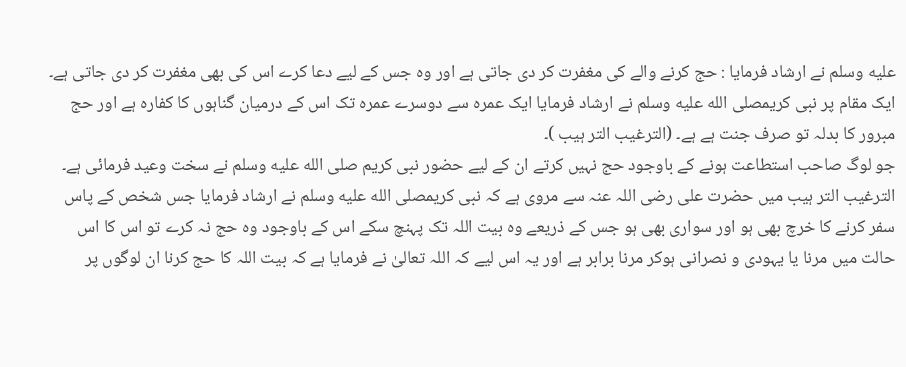عليه وسلم نے ارشاد فرمایا : حج کرنے والے کی مغفرت کر دی جاتی ہے اور وہ جس کے لیے دعا کرے اس کی بھی مغفرت کر دی جاتی ہے۔
ایک مقام پر نبی کریمصلى الله عليه وسلم نے ارشاد فرمایا ایک عمرہ سے دوسرے عمرہ تک اس کے درمیان گناہوں کا کفارہ ہے اور حج مبرور کا بدلہ تو صرف جنت ہے ہے۔ (الترغیب التر ہیب )۔
جو لوگ صاحب استطاعت ہونے کے باوجود حج نہیں کرتے ان کے لیے حضور نبی کریم صلى الله عليه وسلم نے سخت وعید فرمائی ہے۔ الترغیب التر ہیب میں حضرت علی رضی اللہ عنہ سے مروی ہے کہ نبی کریمصلى الله عليه وسلم نے ارشاد فرمایا جس شخص کے پاس سفر کرنے کا خرچ بھی ہو اور سواری بھی ہو جس کے ذریعے وہ بیت اللہ تک پہنچ سکے اس کے باوجود وہ حج نہ کرے تو اس کا اس حالت میں مرنا یا یہودی و نصرانی ہوکر مرنا برابر ہے اور یہ اس لیے کہ اللہ تعالیٰ نے فرمایا ہے کہ بیت اللہ کا حج کرنا ان لوگوں پر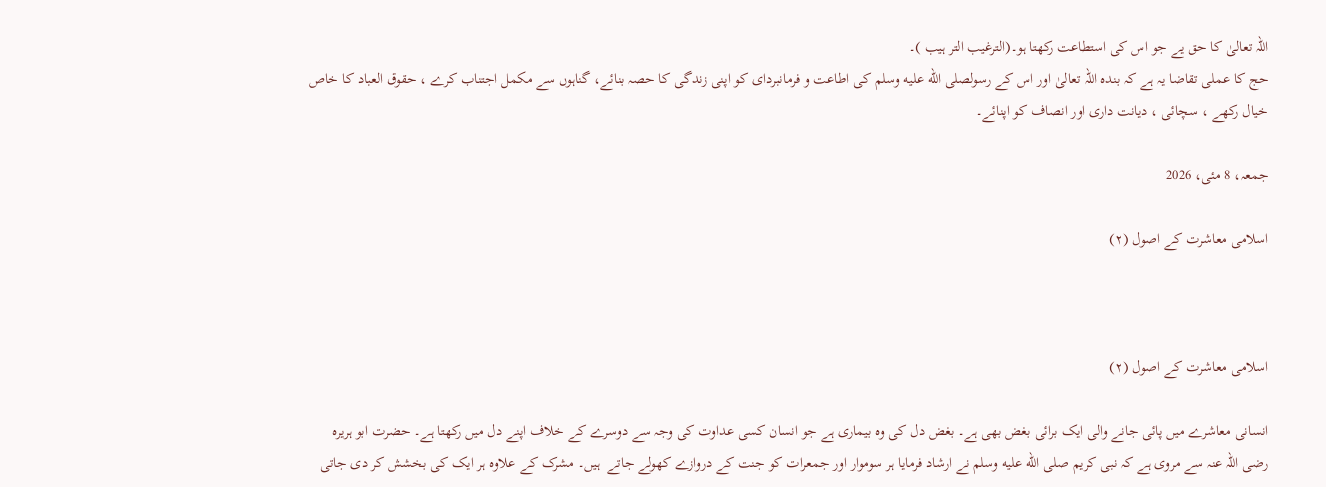اللہ تعالیٰ کا حق یے جو اس کی استطاعت رکھتا ہو۔(الترغیب التر ہیب )۔
حج کا عملی تقاضا یہ ہے کہ بندہ اللہ تعالیٰ اور اس کے رسولصلى الله عليه وسلم کی اطاعت و فرمانبردای کو اپنی زندگی کا حصہ بنائے، گناہوں سے مکمل اجتناب کرے ، حقوق العباد کا خاص خیال رکھے ، سچائی ، دیانت داری اور انصاف کو اپنائے۔

جمعہ، 8 مئی، 2026

اسلامی معاشرت کے اصول (۲)



اسلامی معاشرت کے اصول (۲)

انسانی معاشرے میں پائی جانے والی ایک برائی بغض بھی ہے۔ بغض دل کی وہ بیماری ہے جو انسان کسی عداوت کی وجہ سے دوسرے کے خلاف اپنے دل میں رکھتا ہے۔ حضرت ابو ہریرہ رضی اللہ عنہ سے مروی ہے کہ نبی کریم صلى الله عليه وسلم نے ارشاد فرمایا ہر سوموار اور جمعرات کو جنت کے دروازے کھولے جاتے  ہیں۔ مشرک کے علاوہ ہر ایک کی بخشش کر دی جاتی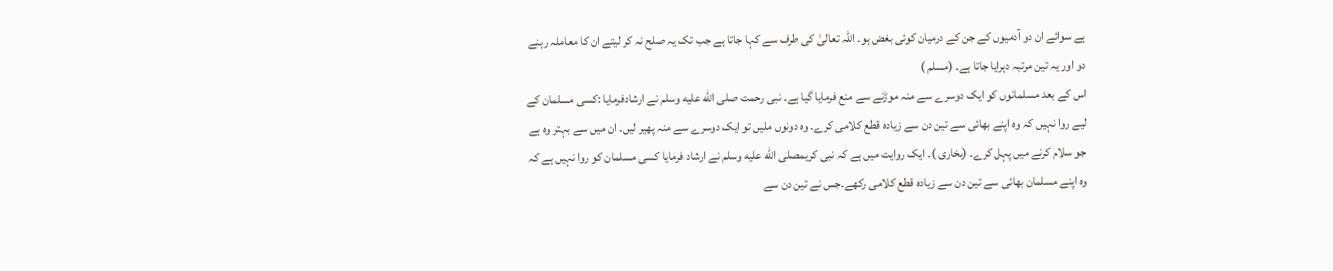ہے سوائے ان دو آدمیوں کے جن کے درمیان کوئی بغض ہو۔ اللہ تعالیٰ کی طرف سے کہا جاتا ہے جب تک یہ صلح نہ کر لیتے ان کا معاملہ رہنے دو اور یہ تین مرتبہ دہرایا جاتا ہے۔ (مسلم )
اس کے بعد مسلمانوں کو ایک دوسرے سے منہ موڑنے سے منع فرمایا گیا ہے۔ نبی رحمت صلى الله عليه وسلم نے ارشادفرمایا :کسی مسلمان کے لیے روا نہیں کہ وہ اپنے بھائی سے تین دن سے زیادہ قطع کلامی کرے۔ وہ دونوں ملیں تو ایک دوسرے سے منہ پھیر لیں۔ ان میں سے بہتر وہ ہے جو سلام کرنے میں پہل کرے۔ (بخاری )۔ ایک روایت میں ہے کہ نبی کریمصلى الله عليه وسلم نے ارشاد فرمایا کسی مسلمان کو روا نہیں ہے کہ وہ اپنے مسلمان بھائی سے تین دن سے زیادہ قطع کلامی رکھے۔جس نے تین دن سے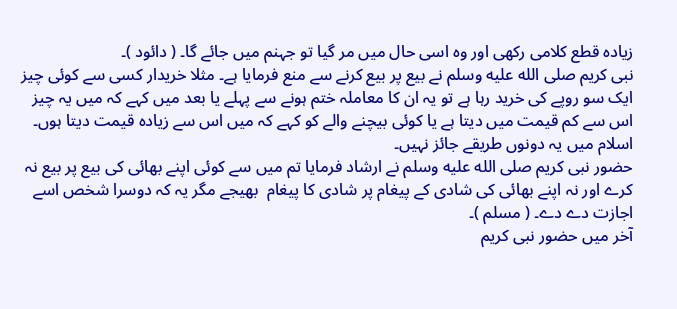زیادہ قطع کلامی رکھی اور وہ اسی حال میں مر گیا تو جہنم میں جائے گا۔ ( دائود )۔
نبی کریم صلى الله عليه وسلم نے بیع پر بیع کرنے سے منع فرمایا ہے۔ مثلا خریدار کسی سے کوئی چیز ایک سو روپے کی خرید رہا ہے تو یہ ان کا معاملہ ختم ہونے سے پہلے یا بعد میں کہے کہ میں یہ چیز اس سے کم قیمت میں دیتا ہے یا کوئی بیچنے والے کو کہے کہ میں اس سے زیادہ قیمت دیتا ہوں۔ اسلام میں یہ دونوں طریقے جائز نہیں۔
حضور نبی کریم صلى الله عليه وسلم نے ارشاد فرمایا تم میں سے کوئی اپنے بھائی کی بیع پر بیع نہ کرے اور نہ اپنے بھائی کی شادی کے پیغام پر شادی کا پیغام  بھیجے مگر یہ کہ دوسرا شخص اسے اجازت دے دے۔ ( مسلم )۔
آخر میں حضور نبی کریم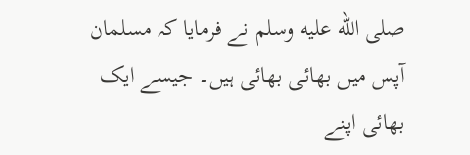صلى الله عليه وسلم نے فرمایا کہ مسلمان آپس میں بھائی بھائی ہیں۔ جیسے ایک بھائی اپنے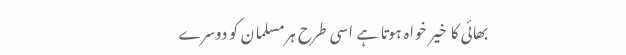بھائی کا خیر خواہ ہوتا ہے اسی طرح ہر مسلمان کو دوسرے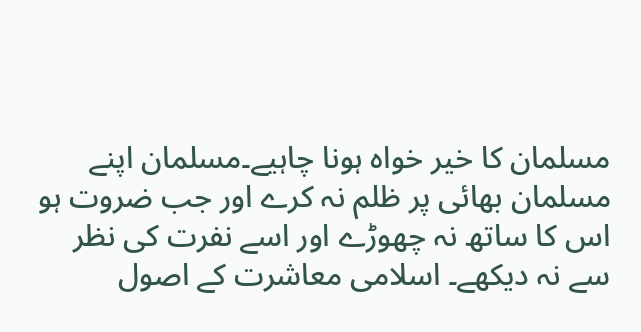مسلمان کا خیر خواہ ہونا چاہیے۔مسلمان اپنے مسلمان بھائی پر ظلم نہ کرے اور جب ضروت ہو اس کا ساتھ نہ چھوڑے اور اسے نفرت کی نظر سے نہ دیکھے۔ اسلامی معاشرت کے اصول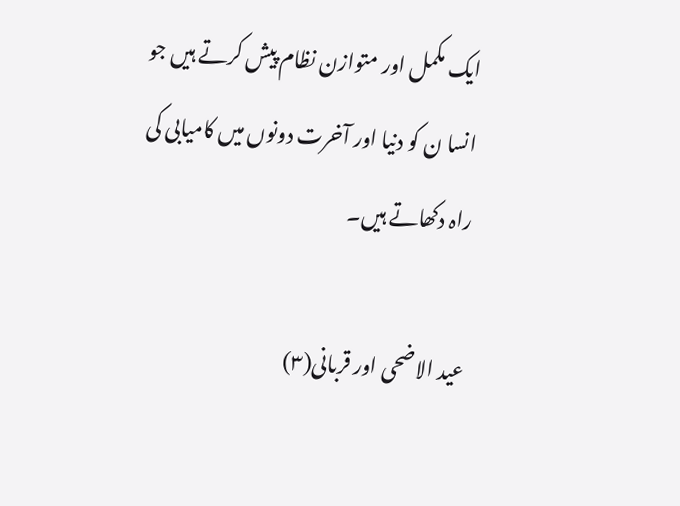ایک مکمل اور متوازن نظام پیش کرتے ہیں جو انسا ن کو دنیا اور آخرت دونوں میں کامیابی کی راہ دکھاتے ہیں۔

عید الاضحی اور قربانی(۳)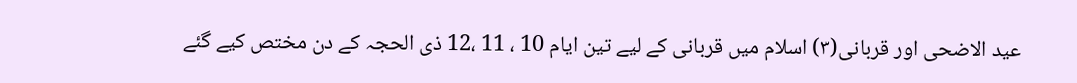عید الاضحی اور قربانی(۳) اسلام میں قربانی کے لیے تین ایام 10 ، 11 ،12 ذی الحجہ کے دن مختص کیے گئے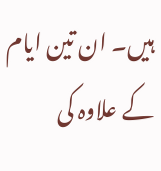ہیں۔ ان تین ایام کے علاوہ کی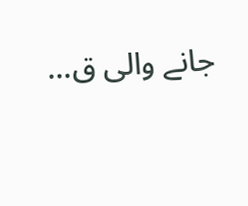جانے والی ق...